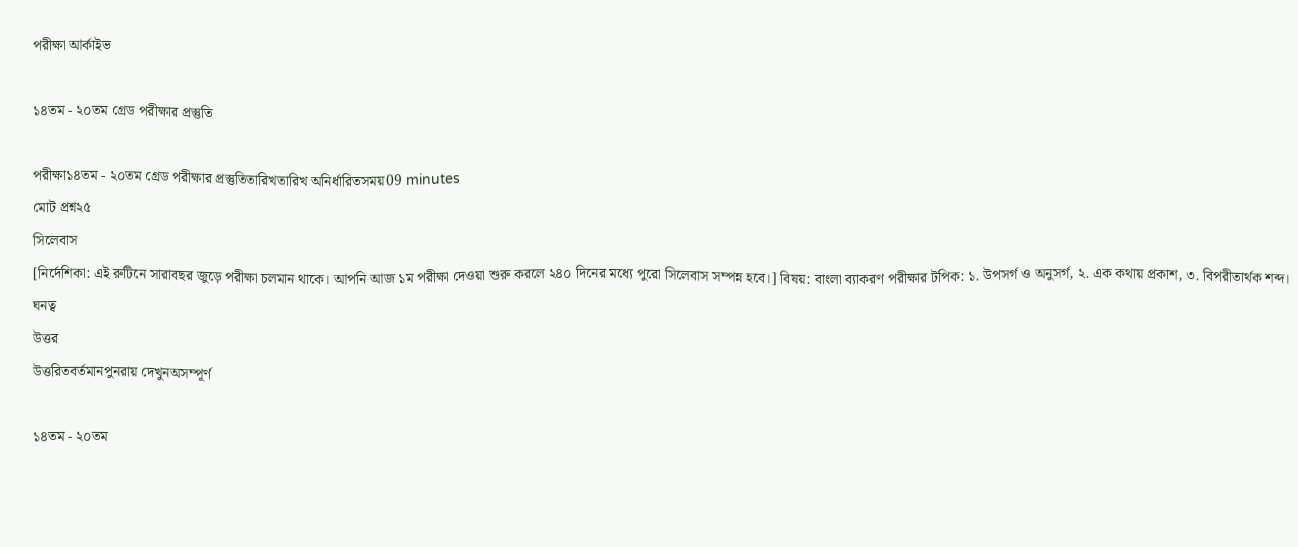পরীক্ষা আর্কাইভ

১৪তম - ২০তম গ্রেড পরীক্ষার প্রস্তুতি

পরীক্ষা১৪তম - ২০তম গ্রেড পরীক্ষার প্রস্তুতিতারিখতারিখ অনির্ধারিতসময়09 minutes
মোট প্রশ্ন২৫
সিলেবাস
[নির্দেশিকা: এই রুটিনে সারাবছর জুড়ে পরীক্ষা চলমান থাকে। আপনি আজ ১ম পরীক্ষা দেওয়া শুরু করলে ২৪০ দিনের মধ্যে পুরো সিলেবাস সম্পন্ন হবে।] বিষয়: বাংলা ব্যাকরণ পরীক্ষার টপিক: ১. উপসর্গ ও অনুসর্গ, ২. এক কথায় প্রকাশ, ৩. বিপরীতার্থক শব্দ।
ঘনত্ব
উত্তর
উত্তরিতবর্তমানপুনরায় দেখুনঅসম্পূর্ণ

১৪তম - ২০তম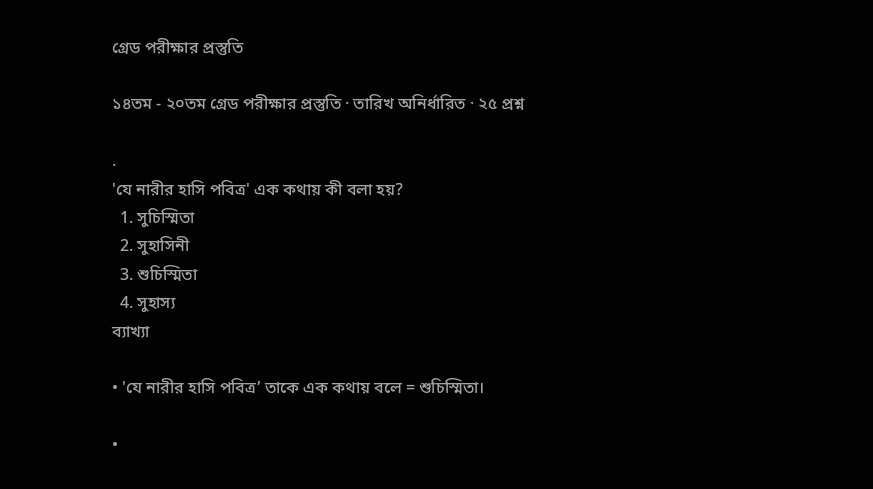গ্রেড পরীক্ষার প্রস্তুতি

১৪তম - ২০তম গ্রেড পরীক্ষার প্রস্তুতি · তারিখ অনির্ধারিত · ২৫ প্রশ্ন

.
'যে নারীর হাসি পবিত্র' এক কথায় কী বলা হয়?
  1. সুচিস্মিতা
  2. সুহাসিনী
  3. শুচিস্মিতা
  4. সুহাস্য
ব্যাখ্যা

• 'যে নারীর হাসি পবিত্র’ তাকে এক কথায় বলে = শুচিস্মিতা।

•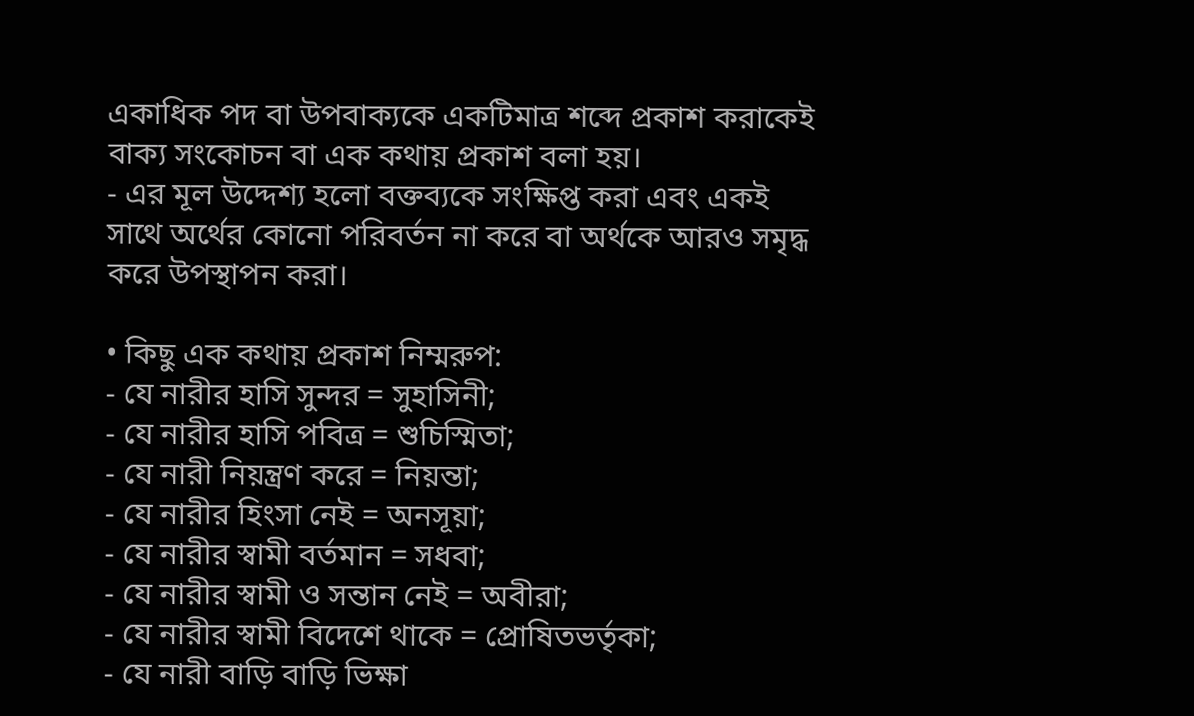একাধিক পদ বা উপবাক্যকে একটিমাত্র শব্দে প্রকাশ করাকেই বাক্য সংকোচন বা এক কথায় প্রকাশ বলা হয়।
- এর মূল উদ্দেশ্য হলো বক্তব্যকে সংক্ষিপ্ত করা এবং একই সাথে অর্থের কোনো পরিবর্তন না করে বা অর্থকে আরও সমৃদ্ধ করে উপস্থাপন করা।

• কিছু এক কথায় প্রকাশ নিম্মরুপ:
- যে নারীর হাসি সুন্দর = সুহাসিনী;
- যে নারীর হাসি পবিত্র = শুচিস্মিতা;
- যে নারী নিয়ন্ত্রণ করে = নিয়ন্তা;
- যে নারীর হিংসা নেই = অনসূয়া;
- যে নারীর স্বামী বর্তমান = সধবা;
- যে নারীর স্বামী ও সন্তান নেই = অবীরা;
- যে নারীর স্বামী বিদেশে থাকে = প্রোষিতভর্তৃকা;
- যে নারী বাড়ি বাড়ি ভিক্ষা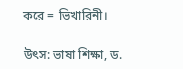করে = ভিখারিনী।

উৎস: ভাষা শিক্ষা, ড.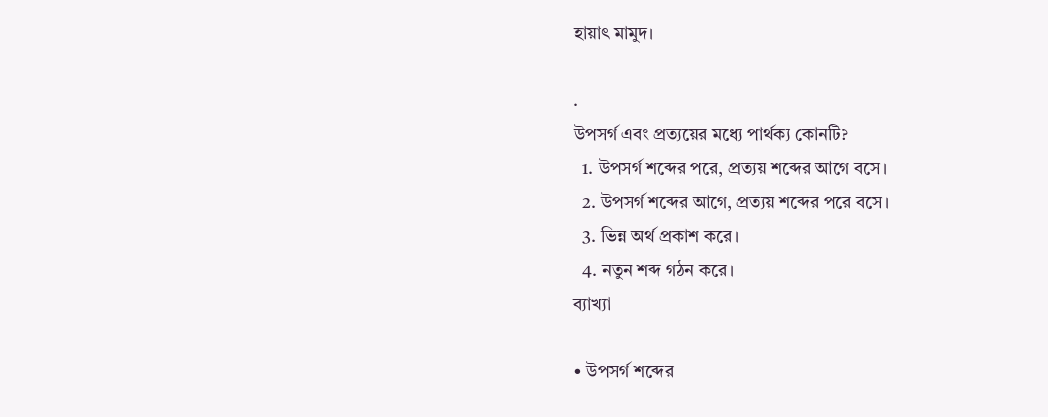হায়াৎ মামুদ।

.
উপসর্গ এবং প্রত্যয়ের মধ্যে পার্থক্য কোনটি?
  1. উপসর্গ শব্দের পরে, প্রত্যয় শব্দের আগে বসে।
  2. উপসর্গ শব্দের আগে, প্রত্যয় শব্দের পরে বসে।
  3. ভিন্ন অর্থ প্রকাশ করে।
  4. নতুন শব্দ গঠন করে।
ব্যাখ্যা

• উপসর্গ শব্দের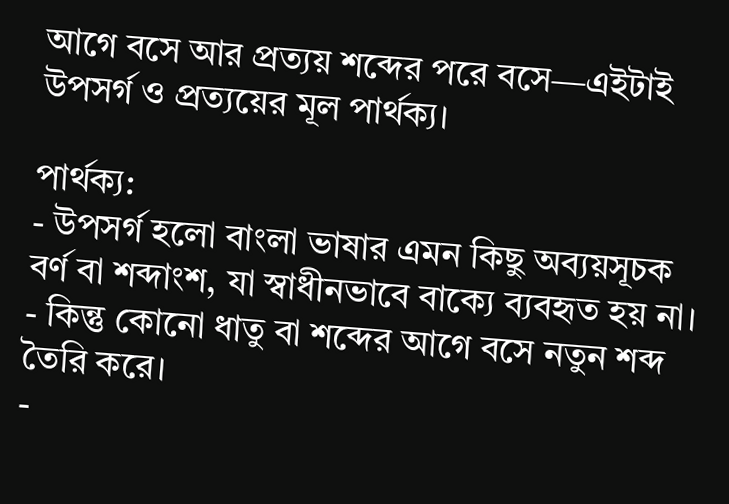আগে বসে আর প্রত্যয় শব্দের পরে বসে—এইটাই উপসর্গ ও প্রত্যয়ের মূল পার্থক্য।

পার্থক্য:
- উপসর্গ হলো বাংলা ভাষার এমন কিছু অব্যয়সূচক বর্ণ বা শব্দাংশ, যা স্বাধীনভাবে বাক্যে ব্যবহৃত হয় না।
- কিন্তু কোনো ধাতু বা শব্দের আগে বসে নতুন শব্দ তৈরি করে।
-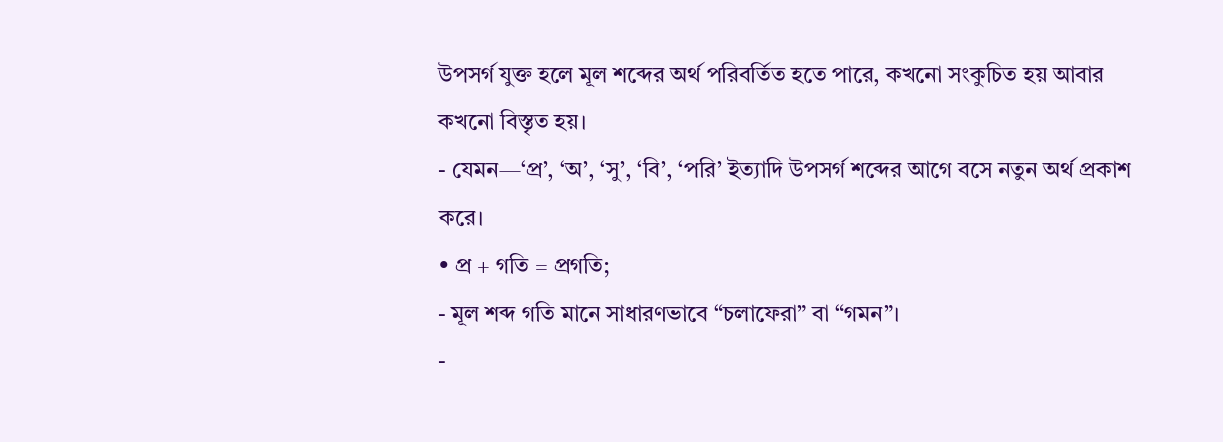উপসর্গ যুক্ত হলে মূল শব্দের অর্থ পরিবর্তিত হতে পারে, কখনো সংকুচিত হয় আবার কখনো বিস্তৃত হয়।
- যেমন—‘প্র’, ‘অ’, ‘সু’, ‘বি’, ‘পরি’ ইত্যাদি উপসর্গ শব্দের আগে বসে নতুন অর্থ প্রকাশ করে।
• প্র + গতি = প্রগতি;
- মূল শব্দ গতি মানে সাধারণভাবে “চলাফেরা” বা “গমন”।
-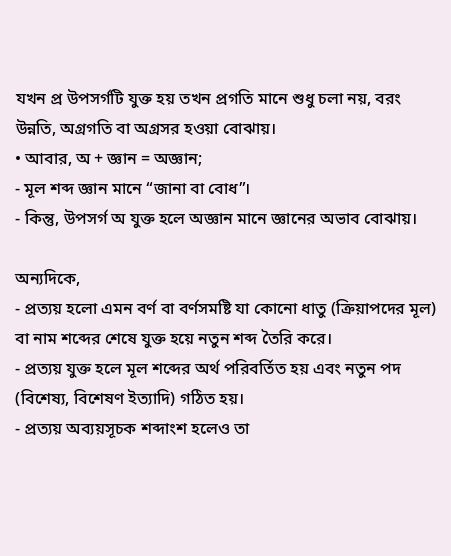যখন প্র উপসর্গটি যুক্ত হয় তখন প্রগতি মানে শুধু চলা নয়, বরং উন্নতি, অগ্রগতি বা অগ্রসর হওয়া বোঝায়।
• আবার, অ + জ্ঞান = অজ্ঞান;
- মূল শব্দ জ্ঞান মানে “জানা বা বোধ”।
- কিন্তু, উপসর্গ অ যুক্ত হলে অজ্ঞান মানে জ্ঞানের অভাব বোঝায়।

অন্যদিকে,
- প্রত্যয় হলো এমন বর্ণ বা বর্ণসমষ্টি যা কোনো ধাতু (ক্রিয়াপদের মূল) বা নাম শব্দের শেষে যুক্ত হয়ে নতুন শব্দ তৈরি করে।
- প্রত্যয় যুক্ত হলে মূল শব্দের অর্থ পরিবর্তিত হয় এবং নতুন পদ (বিশেষ্য, বিশেষণ ইত্যাদি) গঠিত হয়।
- প্রত্যয় অব্যয়সূচক শব্দাংশ হলেও তা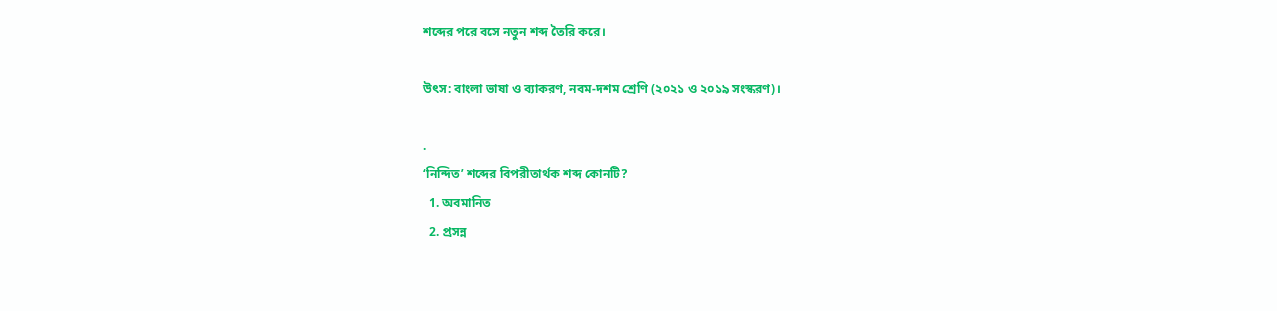শব্দের পরে বসে নতুন শব্দ তৈরি করে।

উৎস: বাংলা ভাষা ও ব্যাকরণ, নবম-দশম শ্রেণি (২০২১ ও ২০১৯ সংস্করণ)।

.
‘নিন্দিত’ শব্দের বিপরীতার্থক শব্দ কোনটি?
  1. অবমানিত
  2. প্রসন্ন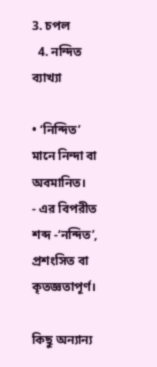3. চপল
  4. নন্দিত
ব্যাখ্যা

• ‘নিন্দিত’ মানে নিন্দা বা অবমানিত।
- এর বিপরীত শব্দ -‘নন্দিত’, প্রশংসিত বা কৃতজ্ঞতাপূর্ণ।

কিছু অন্যান্য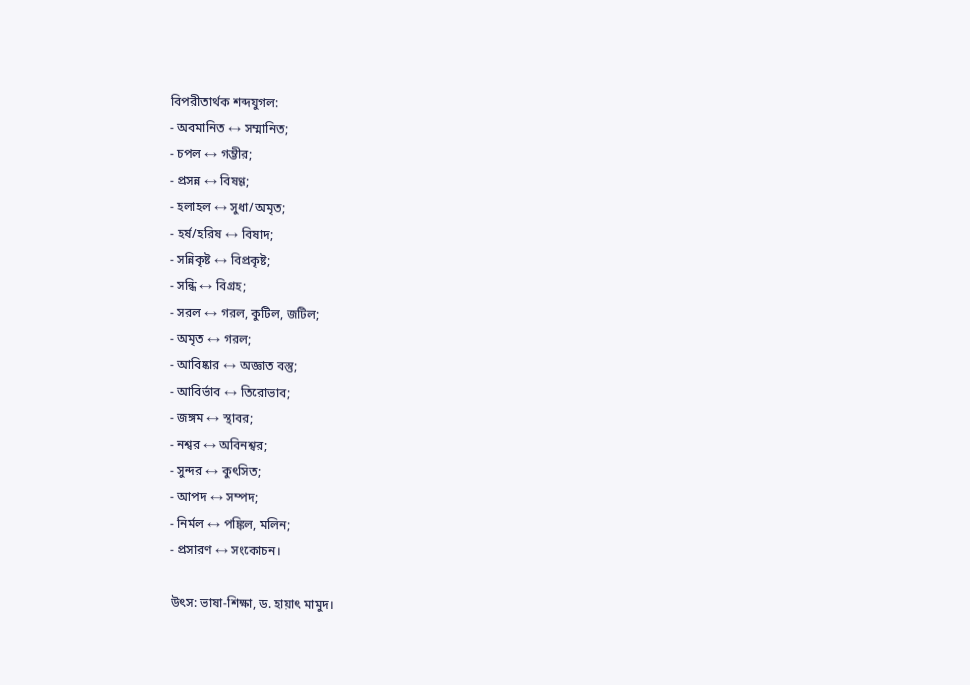বিপরীতার্থক শব্দযুগল:
- অবমানিত ↔ সম্মানিত;
- চপল ↔ গম্ভীর;
- প্রসন্ন ↔ বিষণ্ণ;
- হলাহল ↔ সুধা/অমৃত;
- হর্ষ/হরিষ ↔ বিষাদ;
- সন্নিকৃষ্ট ↔ বিপ্রকৃষ্ট;
- সন্ধি ↔ বিগ্রহ;
- সরল ↔ গরল, কুটিল, জটিল;
- অমৃত ↔ গরল;
- আবিষ্কার ↔ অজ্ঞাত বস্তু;
- আবির্ভাব ↔ তিরোভাব;
- জঙ্গম ↔ স্থাবর;
- নশ্বর ↔ অবিনশ্বর;
- সুন্দর ↔ কুৎসিত;
- আপদ ↔ সম্পদ;
- নির্মল ↔ পঙ্কিল, মলিন;
- প্রসারণ ↔ সংকোচন।

উৎস: ভাষা-শিক্ষা, ড. হায়াৎ মামুদ।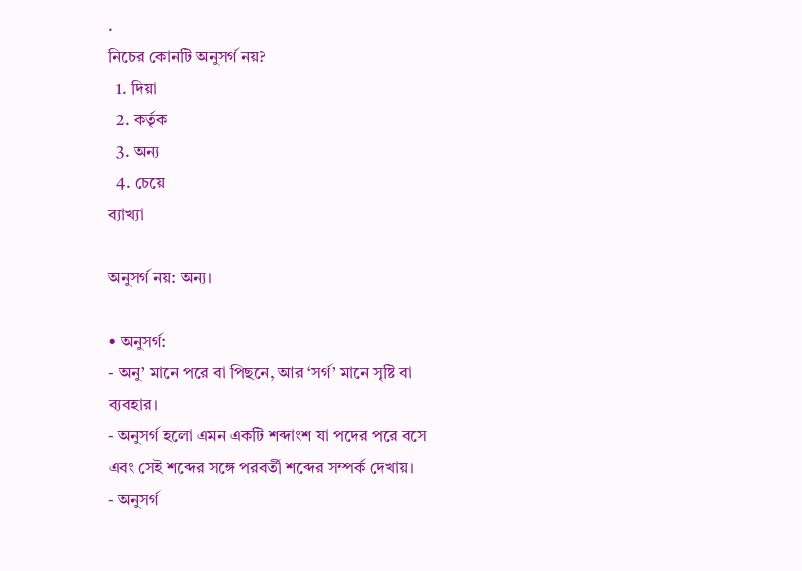.
নিচের কোনটি অনুসর্গ নয়?
  1. দিয়া
  2. কর্তৃক
  3. অন্য
  4. চেয়ে
ব্যাখ্যা

অনুসর্গ নয়: অন্য।

• অনুসর্গ:
- অনু’ মানে পরে বা পিছনে, আর ‘সর্গ’ মানে সৃষ্টি বা ব্যবহার।
- অনুসর্গ হলো এমন একটি শব্দাংশ যা পদের পরে বসে এবং সেই শব্দের সঙ্গে পরবর্তী শব্দের সম্পর্ক দেখায়।
- অনুসর্গ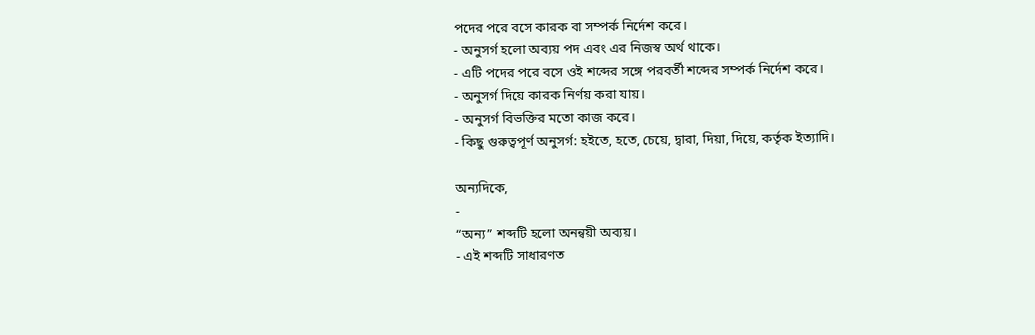পদের পরে বসে কারক বা সম্পর্ক নির্দেশ করে।
- অনুসর্গ হলো অব্যয় পদ এবং এর নিজস্ব অর্থ থাকে।
- এটি পদের পরে বসে ওই শব্দের সঙ্গে পরবর্তী শব্দের সম্পর্ক নির্দেশ করে।
- অনুসর্গ দিয়ে কারক নির্ণয় করা যায়।
- অনুসর্গ বিভক্তির মতো কাজ করে।
- কিছু গুরুত্বপূর্ণ অনুসর্গ: হইতে, হতে, চেয়ে, দ্বারা, দিয়া, দিয়ে, কর্তৃক ইত্যাদি।

অন্যদিকে,
-
“অন্য” শব্দটি হলো অনন্বয়ী অব্যয়।
- এই শব্দটি সাধারণত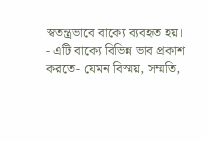স্বতন্ত্রভাবে বাক্যে ব্যবহৃত হয়।
- এটি বাক্যে বিভিন্ন ভাব প্রকাশ করতে- যেমন বিস্ময়, সম্মতি,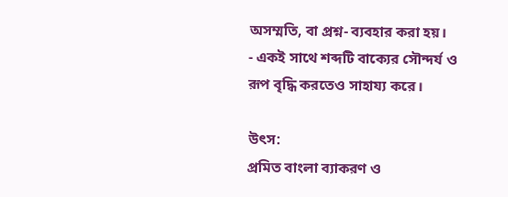অসম্মতি, বা প্রশ্ন- ব্যবহার করা হয়।
- একই সাথে শব্দটি বাক্যের সৌন্দর্য ও রূপ বৃদ্ধি করতেও সাহায্য করে।

উৎস:
প্রমিত বাংলা ব্যাকরণ ও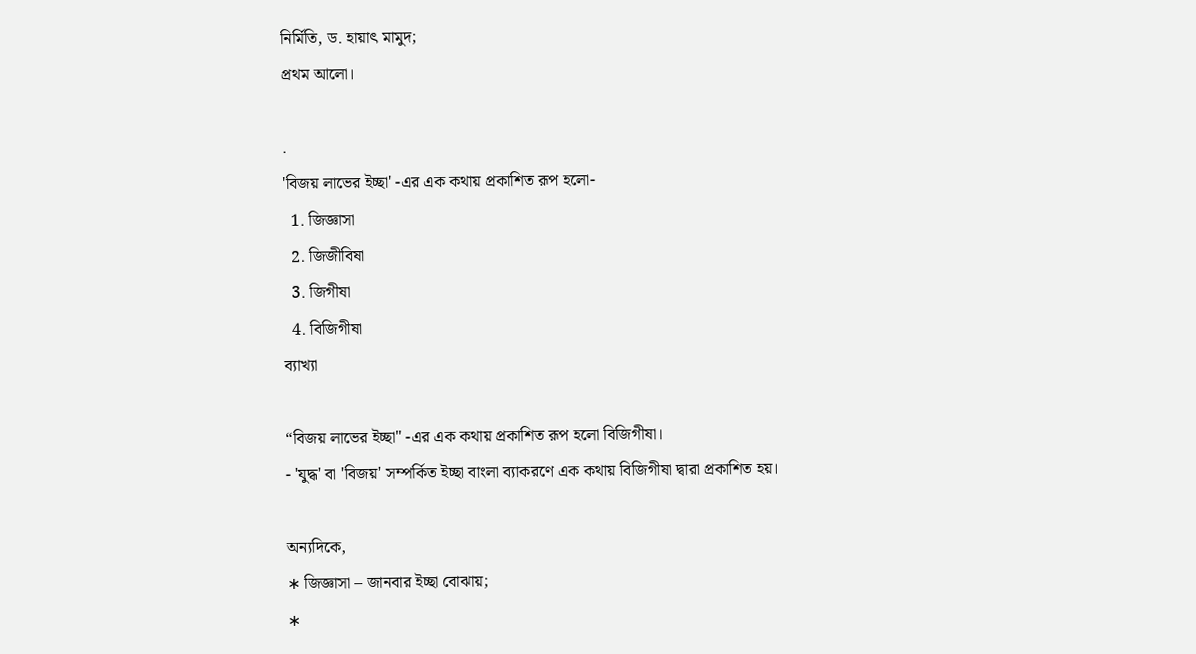নির্মিতি, ড. হায়াৎ মামুদ;
প্রথম আলো।

.
'বিজয় লাভের ইচ্ছা' -এর এক কথায় প্রকাশিত রূপ হলো-
  1. জিজ্ঞাসা
  2. জিজীবিষা
  3. জিগীষা
  4. বিজিগীষা
ব্যাখ্যা

“বিজয় লাভের ইচ্ছা" -এর এক কথায় প্রকাশিত রূপ হলো বিজিগীষা।
- 'যুদ্ধ' বা 'বিজয়' সম্পর্কিত ইচ্ছা বাংলা ব্যাকরণে এক কথায় বিজিগীষা দ্বারা প্রকাশিত হয়।

অন্যদিকে,
∗ জিজ্ঞাসা – জানবার ইচ্ছা বোঝায়;
∗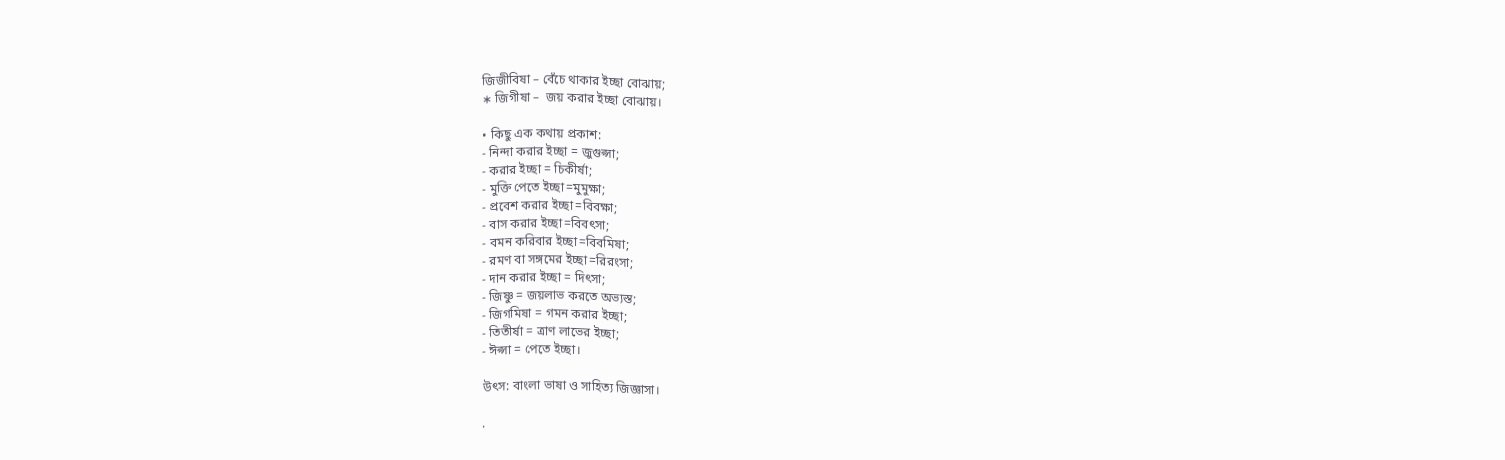জিজীবিষা – বেঁচে থাকার ইচ্ছা বোঝায়;
∗ জিগীষা –  জয় করার ইচ্ছা বোঝায়।

• কিছু এক কথায় প্রকাশ:
- নিন্দা করার ইচ্ছা = জুগুপ্সা;
- করার ইচ্ছা = চিকীর্ষা;
- মুক্তি পেতে ইচ্ছা=মুমুক্ষা;
- প্রবেশ করার ইচ্ছা=বিবক্ষা;
- বাস করার ইচ্ছা=বিবৎসা;
- বমন করিবার ইচ্ছা=বিবমিষা;
- রমণ বা সঙ্গমের ইচ্ছা=রিরংসা;
- দান করার ইচ্ছা = দিৎসা;
- জিষ্ণু = জয়লাভ করতে অভ্যস্ত;
- জিগমিষা = গমন করার ইচ্ছা;
- তিতীর্ষা = ত্রাণ লাভের ইচ্ছা;
- ঈপ্সা = পেতে ইচ্ছা।

উৎস: বাংলা ভাষা ও সাহিত্য জিজ্ঞাসা।

.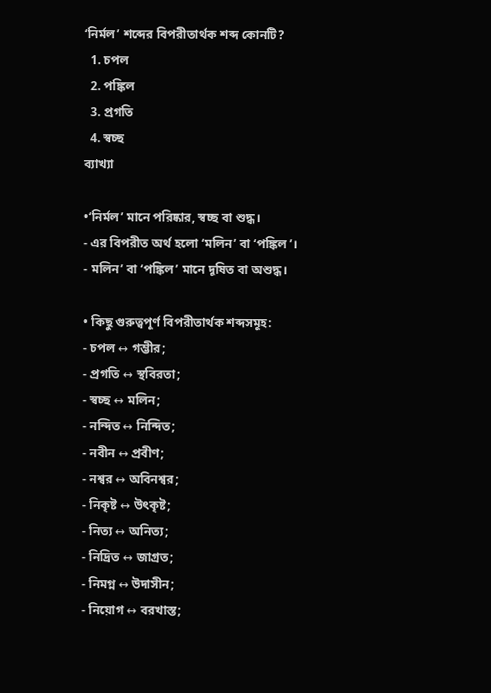‘নির্মল’ শব্দের বিপরীতার্থক শব্দ কোনটি?
  1. চপল
  2. পঙ্কিল
  3. প্রগতি
  4. স্বচ্ছ
ব্যাখ্যা

•‘নির্মল’ মানে পরিষ্কার, স্বচ্ছ বা শুদ্ধ।
- এর বিপরীত অর্থ হলো ‘মলিন’ বা ‘পঙ্কিল’।
- মলিন’ বা ‘পঙ্কিল’ মানে দূষিত বা অশুদ্ধ।

• কিছু গুরুত্বপূর্ণ বিপরীতার্থক শব্দসমূহ:
- চপল ↔ গম্ভীর;
- প্রগতি ↔ স্থবিরতা;
- স্বচ্ছ ↔ মলিন;
- নন্দিত ↔ নিন্দিত;
- নবীন ↔ প্রবীণ;
- নশ্বর ↔ অবিনশ্বর;
- নিকৃষ্ট ↔ উৎকৃষ্ট;
- নিত্য ↔ অনিত্য;
- নিদ্রিত ↔ জাগ্রত;
- নিমগ্ন ↔ উদাসীন;
- নিয়োগ ↔ বরখাস্ত;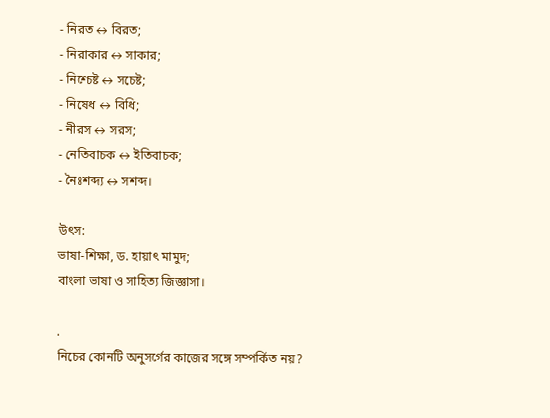- নিরত ↔ বিরত;
- নিরাকার ↔ সাকার;
- নিশ্চেষ্ট ↔ সচেষ্ট;
- নিষেধ ↔ বিধি;
- নীরস ↔ সরস;
- নেতিবাচক ↔ ইতিবাচক;
- নৈঃশব্দ্য ↔ সশব্দ।

উৎস:
ভাষা-শিক্ষা, ড. হায়াৎ মামুদ;
বাংলা ভাষা ও সাহিত্য জিজ্ঞাসা।

.
নিচের কোনটি অনুসর্গের কাজের সঙ্গে সম্পর্কিত নয়?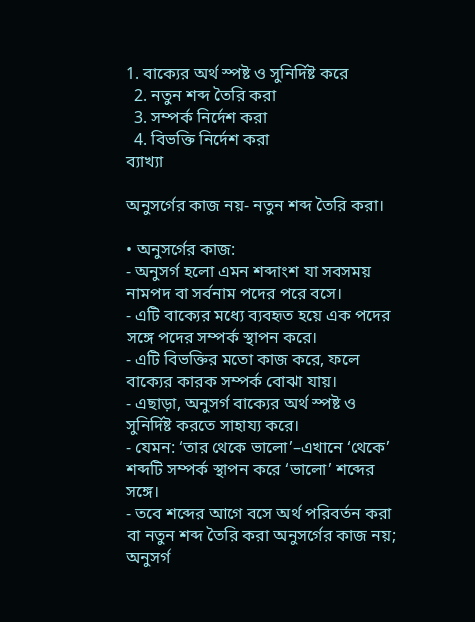1. বাক্যের অর্থ স্পষ্ট ও সুনির্দিষ্ট করে
  2. নতুন শব্দ তৈরি করা
  3. সম্পর্ক নির্দেশ করা
  4. বিভক্তি নির্দেশ করা
ব্যাখ্যা

অনুসর্গের কাজ নয়- নতুন শব্দ তৈরি করা।

• অনুসর্গের কাজ:
- অনুসর্গ হলো এমন শব্দাংশ যা সবসময় নামপদ বা সর্বনাম পদের পরে বসে।
- এটি বাক্যের মধ্যে ব্যবহৃত হয়ে এক পদের সঙ্গে পদের সম্পর্ক স্থাপন করে।
- এটি বিভক্তির মতো কাজ করে, ফলে বাক্যের কারক সম্পর্ক বোঝা যায়।
- এছাড়া, অনুসর্গ বাক্যের অর্থ স্পষ্ট ও সুনির্দিষ্ট করতে সাহায্য করে।
- যেমন: ‘তার থেকে ভালো’–এখানে ‘থেকে’ শব্দটি সম্পর্ক স্থাপন করে ‘ভালো’ শব্দের সঙ্গে।
- তবে শব্দের আগে বসে অর্থ পরিবর্তন করা বা নতুন শব্দ তৈরি করা অনুসর্গের কাজ নয়; অনুসর্গ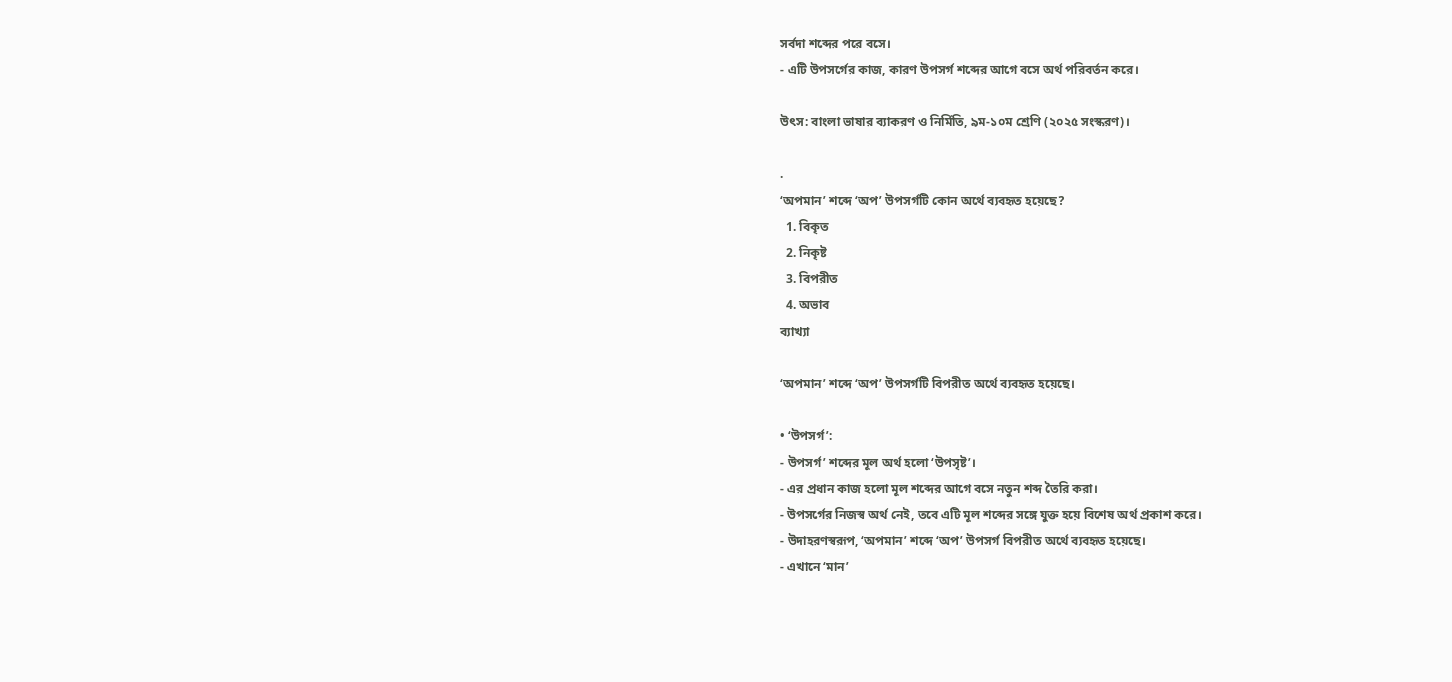সর্বদা শব্দের পরে বসে।
- এটি উপসর্গের কাজ, কারণ উপসর্গ শব্দের আগে বসে অর্থ পরিবর্তন করে।

উৎস: বাংলা ভাষার ব্যাকরণ ও নির্মিতি, ৯ম-১০ম শ্রেণি (২০২৫ সংস্করণ)।

.
‘অপমান’ শব্দে ‘অপ’ উপসর্গটি কোন অর্থে ব্যবহৃত হয়েছে?
  1. বিকৃত
  2. নিকৃষ্ট
  3. বিপরীত
  4. অভাব
ব্যাখ্যা

‘অপমান’ শব্দে ‘অপ’ উপসর্গটি বিপরীত অর্থে ব্যবহৃত হয়েছে।

• ‘উপসর্গ’:
- উপসর্গ’ শব্দের মূল অর্থ হলো ‘উপসৃষ্ট’।
- এর প্রধান কাজ হলো মূল শব্দের আগে বসে নতুন শব্দ তৈরি করা।
- উপসর্গের নিজস্ব অর্থ নেই, তবে এটি মূল শব্দের সঙ্গে যুক্ত হয়ে বিশেষ অর্থ প্রকাশ করে।
- উদাহরণস্বরূপ, ‘অপমান’ শব্দে ‘অপ’ উপসর্গ বিপরীত অর্থে ব্যবহৃত হয়েছে।
- এখানে ‘মান’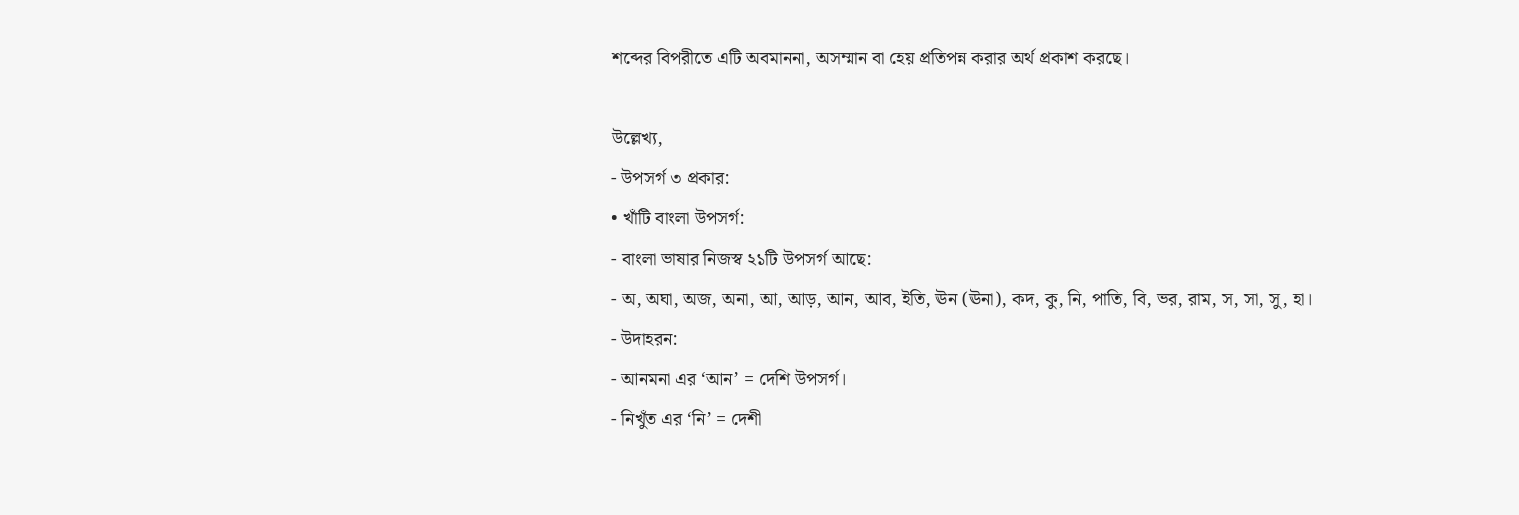শব্দের বিপরীতে এটি অবমাননা, অসম্মান বা হেয় প্রতিপন্ন করার অর্থ প্রকাশ করছে।

উল্লেখ্য,
- উপসর্গ ৩ প্রকার:
• খাঁটি বাংলা উপসর্গ:
- বাংলা ভাষার নিজস্ব ২১টি উপসর্গ আছে:
- অ, অঘা, অজ, অনা, আ, আড়, আন, আব, ইতি, ঊন (ঊনা), কদ, কু, নি, পাতি, বি, ভর, রাম, স, সা, সু, হা।
- উদাহরন:
- আনমনা এর ‘আন’ = দেশি উপসর্গ।
- নিখুঁত এর ‘নি’ = দেশী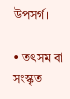উপসর্গ।

• তৎসম বা সংস্কৃত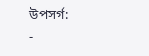উপসর্গ:
-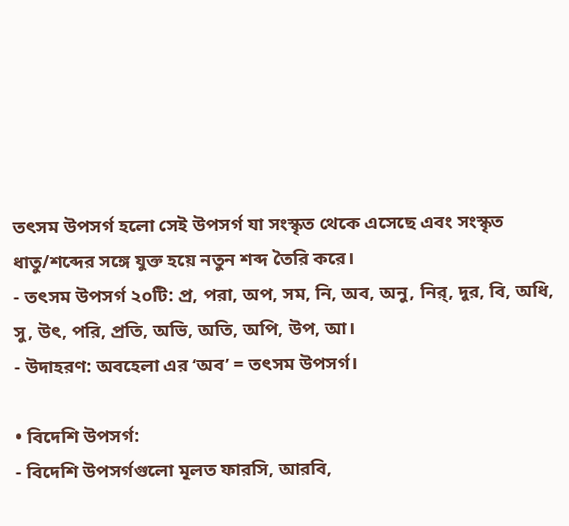তৎসম উপসর্গ হলো সেই উপসর্গ যা সংস্কৃত থেকে এসেছে এবং সংস্কৃত ধাতু/শব্দের সঙ্গে যুক্ত হয়ে নতুন শব্দ তৈরি করে।
- তৎসম উপসর্গ ২০টি: প্র, পরা, অপ, সম, নি, অব, অনু, নির্, দুর, বি, অধি, সু, উৎ, পরি, প্রতি, অভি, অতি, অপি, উপ, আ।
- উদাহরণ: অবহেলা এর ‘অব’ = তৎসম উপসর্গ।

• বিদেশি উপসর্গ:
- বিদেশি উপসর্গগুলো মূলত ফারসি, আরবি,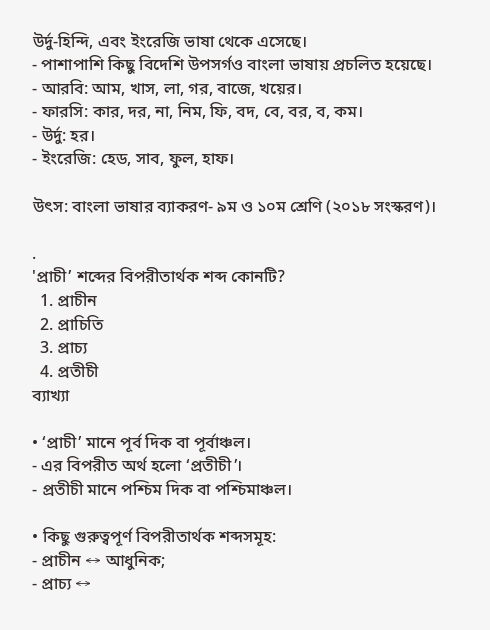উর্দু-হিন্দি, এবং ইংরেজি ভাষা থেকে এসেছে।
- পাশাপাশি কিছু বিদেশি উপসর্গও বাংলা ভাষায় প্রচলিত হয়েছে।
- আরবি: আম, খাস, লা, গর, বাজে, খয়ের।
- ফারসি: কার, দর, না, নিম, ফি, বদ, বে, বর, ব, কম।
- উর্দু: হর।
- ইংরেজি: হেড, সাব, ফুল, হাফ।

উৎস: বাংলা ভাষার ব্যাকরণ- ৯ম ও ১০ম শ্রেণি (২০১৮ সংস্করণ)।

.
'প্রাচী’ শব্দের বিপরীতার্থক শব্দ কোনটি?
  1. প্রাচীন
  2. প্রাচিতি
  3. প্রাচ্য
  4. প্রতীচী
ব্যাখ্যা

• ‘প্রাচী’ মানে পূর্ব দিক বা পূর্বাঞ্চল।
- এর বিপরীত অর্থ হলো ‘প্রতীচী’।
- প্রতীচী মানে পশ্চিম দিক বা পশ্চিমাঞ্চল।

• কিছু গুরুত্বপূর্ণ বিপরীতার্থক শব্দসমূহ:
- প্রাচীন ↔ আধুনিক;
- প্রাচ্য ↔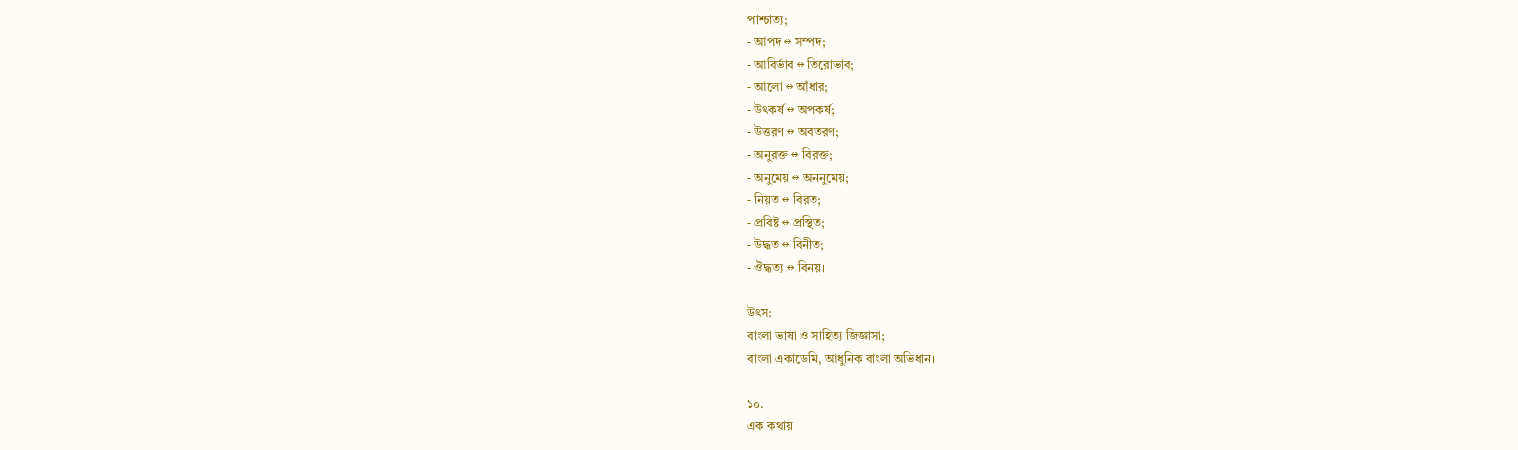পাশ্চাত্য;
- আপদ ↔ সম্পদ;
- আবির্ভাব ↔ তিরোভাব;
- আলো ↔ আঁধার;
- উৎকর্ষ ↔ অপকর্ষ;
- উত্তরণ ↔ অবতরণ;
- অনুরক্ত ↔ বিরক্ত;
- অনুমেয় ↔ অননুমেয়;
- নিয়ত ↔ বিরত;
- প্রবিষ্ট ↔ প্রস্থিত;
- উদ্ধত ↔ বিনীত;
- ঔদ্ধত্য ↔ বিনয়।

উৎস:
বাংলা ভাষা ও সাহিত্য জিজ্ঞাসা;
বাংলা একাডেমি, আধুনিক বাংলা অভিধান।

১০.
এক কথায়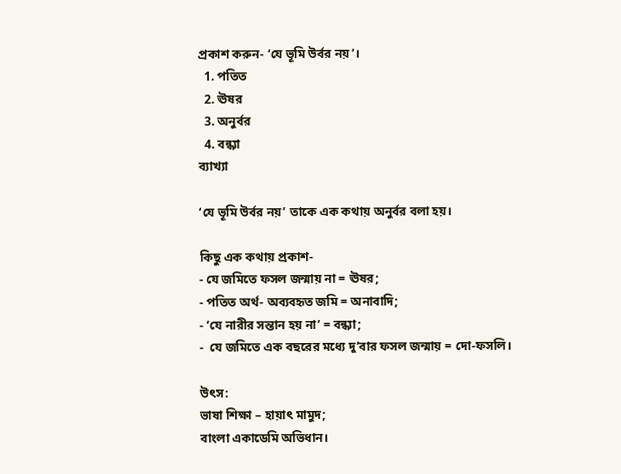প্রকাশ করুন- ‘যে ভূমি উর্বর নয়’।
  1. পতিত
  2. ঊষর
  3. অনুর্বর
  4. বন্ধ্যা
ব্যাখ্যা

‘যে ভূমি উর্বর নয়’ তাকে এক কথায় অনুর্বর বলা হয়।

কিছু এক কথায় প্রকাশ-
- যে জমিতে ফসল জন্মায় না = ঊষর;
- পতিত অর্থ- অব্যবহৃত জমি = অনাবাদি;
- ‘যে নারীর সন্তান হয় না’ = বন্ধ্যা;
-  যে জমিতে এক বছরের মধ্যে দু’বার ফসল জন্মায় = দো-ফসলি।

উৎস:
ভাষা শিক্ষা – হায়াৎ মামুদ;
বাংলা একাডেমি অভিধান।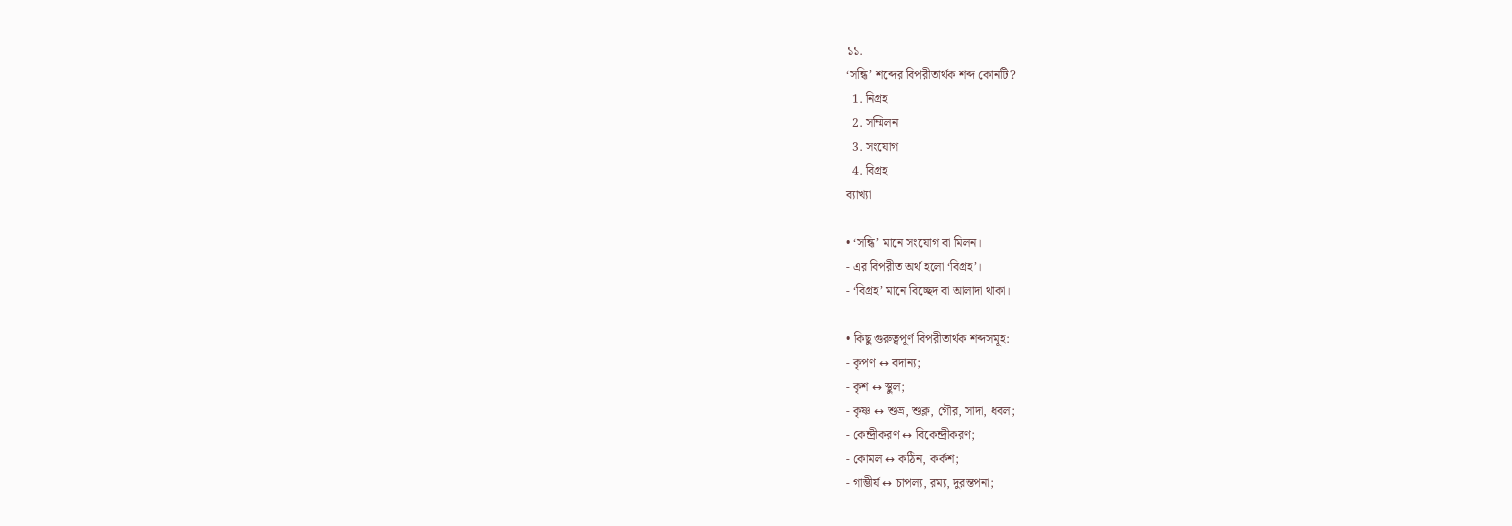১১.
‘সন্ধি’ শব্দের বিপরীতার্থক শব্দ কোনটি?
  1. নিগ্রহ
  2. সম্মিলন
  3. সংযোগ
  4. বিগ্রহ
ব্যাখ্যা

• ‘সন্ধি’ মানে সংযোগ বা মিলন।
- এর বিপরীত অর্থ হলো ‘বিগ্রহ’।
- ‘বিগ্রহ’ মানে বিচ্ছেদ বা আলাদা থাকা।

• কিছু গুরুত্বপূর্ণ বিপরীতার্থক শব্দসমূহ:
- কৃপণ ↔ বদান্য;
- কৃশ ↔ স্থুল;
- কৃষ্ণ ↔ শুভ্র, শুক্ল, গৌর, সাদা, ধবল;
- কেন্দ্রীকরণ ↔ বিকেন্দ্রীকরণ;
- কোমল ↔ কঠিন, কর্কশ;
- গাম্ভীর্য ↔ চাপল্য, রম্য, দুরন্তপনা;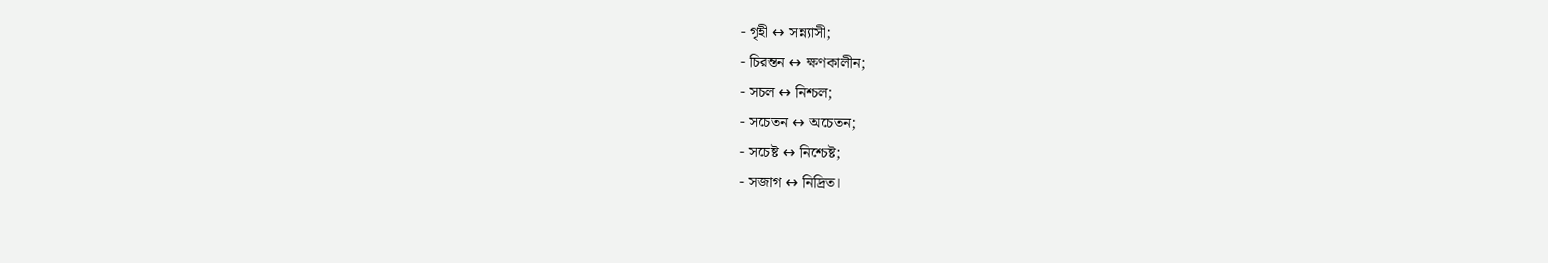- গৃহী ↔ সন্ন্যাসী;
- চিরন্তন ↔ ক্ষণকালীন;
- সচল ↔ নিশ্চল;
- সচেতন ↔ অচেতন;
- সচেষ্ট ↔ নিশ্চেষ্ট;
- সজাগ ↔ নিদ্রিত।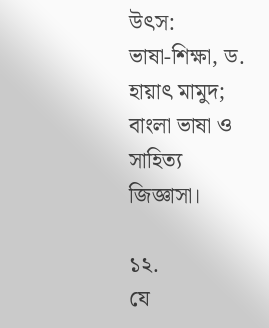উৎস:
ভাষা-শিক্ষা, ড. হায়াৎ মামুদ;
বাংলা ভাষা ও সাহিত্য জিজ্ঞাসা।

১২.
যে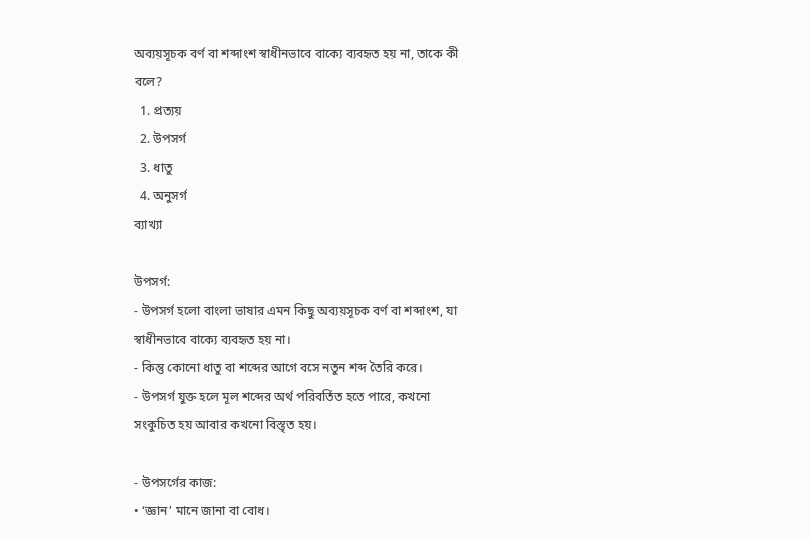অব্যয়সূচক বর্ণ বা শব্দাংশ স্বাধীনভাবে বাক্যে ব্যবহৃত হয় না, তাকে কী বলে?
  1. প্রত্যয়
  2. উপসর্গ
  3. ধাতু
  4. অনুসর্গ
ব্যাখ্যা

উপসর্গ:
- উপসর্গ হলো বাংলা ভাষার এমন কিছু অব্যয়সূচক বর্ণ বা শব্দাংশ, যা স্বাধীনভাবে বাক্যে ব্যবহৃত হয় না।
- কিন্তু কোনো ধাতু বা শব্দের আগে বসে নতুন শব্দ তৈরি করে।
- উপসর্গ যুক্ত হলে মূল শব্দের অর্থ পরিবর্তিত হতে পারে, কখনো সংকুচিত হয় আবার কখনো বিস্তৃত হয়।

- উপসর্গের কাজ:
• ‘জ্ঞান’ মানে জানা বা বোধ।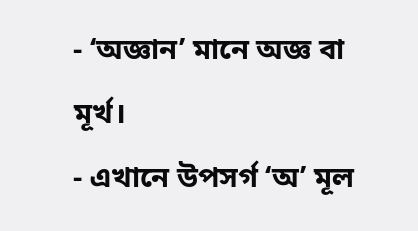- ‘অজ্ঞান’ মানে অজ্ঞ বা মূর্খ।
- এখানে উপসর্গ ‘অ’ মূল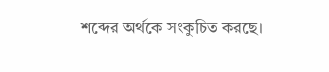শব্দের অর্থকে সংকুচিত করছে।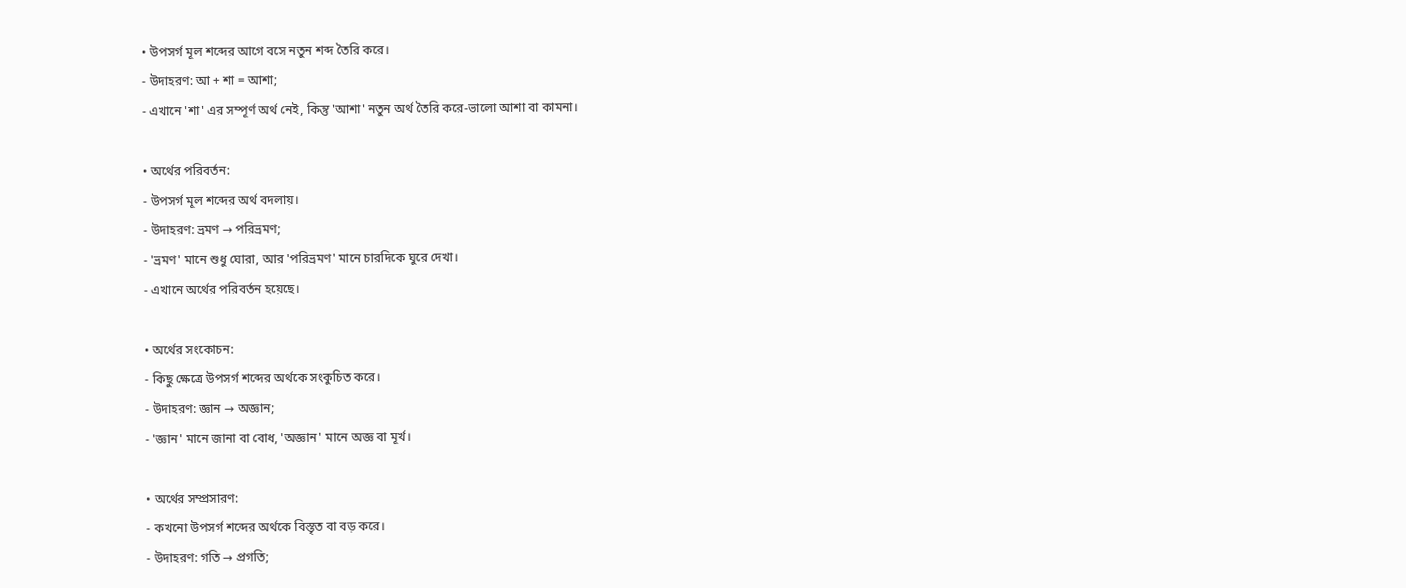• উপসর্গ মূল শব্দের আগে বসে নতুন শব্দ তৈরি করে।
- উদাহরণ: আ + শা = আশা;
- এখানে 'শা' এর সম্পূর্ণ অর্থ নেই, কিন্তু 'আশা' নতুন অর্থ তৈরি করে-ভালো আশা বা কামনা।

• অর্থের পরিবর্তন:
- উপসর্গ মূল শব্দের অর্থ বদলায়।
- উদাহরণ: ভ্রমণ → পরিভ্রমণ;
- 'ভ্রমণ' মানে শুধু ঘোরা, আর 'পরিভ্রমণ' মানে চারদিকে ঘুরে দেখা।
- এখানে অর্থের পরিবর্তন হয়েছে।

• অর্থের সংকোচন:
- কিছু ক্ষেত্রে উপসর্গ শব্দের অর্থকে সংকুচিত করে।
- উদাহরণ: জ্ঞান → অজ্ঞান;
- 'জ্ঞান' মানে জানা বা বোধ, 'অজ্ঞান' মানে অজ্ঞ বা মূর্খ।

• অর্থের সম্প্রসারণ:
- কখনো উপসর্গ শব্দের অর্থকে বিস্তৃত বা বড় করে।
- উদাহরণ: গতি → প্রগতি;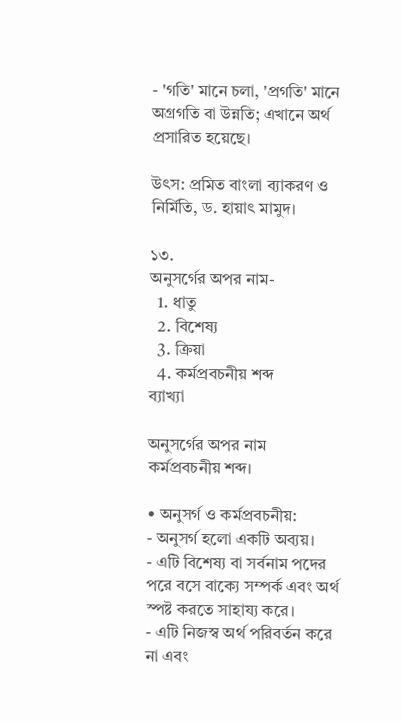- 'গতি' মানে চলা, 'প্রগতি' মানে অগ্রগতি বা উন্নতি; এখানে অর্থ প্রসারিত হয়েছে।

উৎস: প্রমিত বাংলা ব্যাকরণ ও নির্মিতি, ড. হায়াৎ মামুদ।

১৩.
অনুসর্গের অপর নাম-
  1. ধাতু
  2. বিশেষ্য
  3. ক্রিয়া
  4. কর্মপ্রবচনীয় শব্দ
ব্যাখ্যা

অনুসর্গের অপর নাম কর্মপ্রবচনীয় শব্দ।

• অনুসর্গ ও কর্মপ্রবচনীয়:
- অনুসর্গ হলো একটি অব্যয়।
- এটি বিশেষ্য বা সর্বনাম পদের পরে বসে বাক্যে সম্পর্ক এবং অর্থ স্পষ্ট করতে সাহায্য করে।
- এটি নিজস্ব অর্থ পরিবর্তন করে না এবং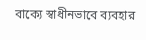বাক্যে স্বাধীনভাবে ব্যবহার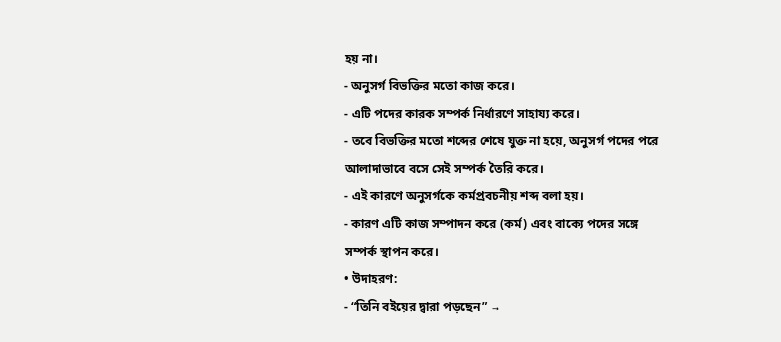হয় না।
- অনুসর্গ বিভক্তির মতো কাজ করে।
- এটি পদের কারক সম্পর্ক নির্ধারণে সাহায্য করে।
- তবে বিভক্তির মতো শব্দের শেষে যুক্ত না হয়ে, অনুসর্গ পদের পরে আলাদাভাবে বসে সেই সম্পর্ক তৈরি করে।
- এই কারণে অনুসর্গকে কর্মপ্রবচনীয় শব্দ বলা হয়।
- কারণ এটি কাজ সম্পাদন করে (কর্ম) এবং বাক্যে পদের সঙ্গে সম্পর্ক স্থাপন করে।
• উদাহরণ:
- “তিনি বইয়ের দ্বারা পড়ছেন” →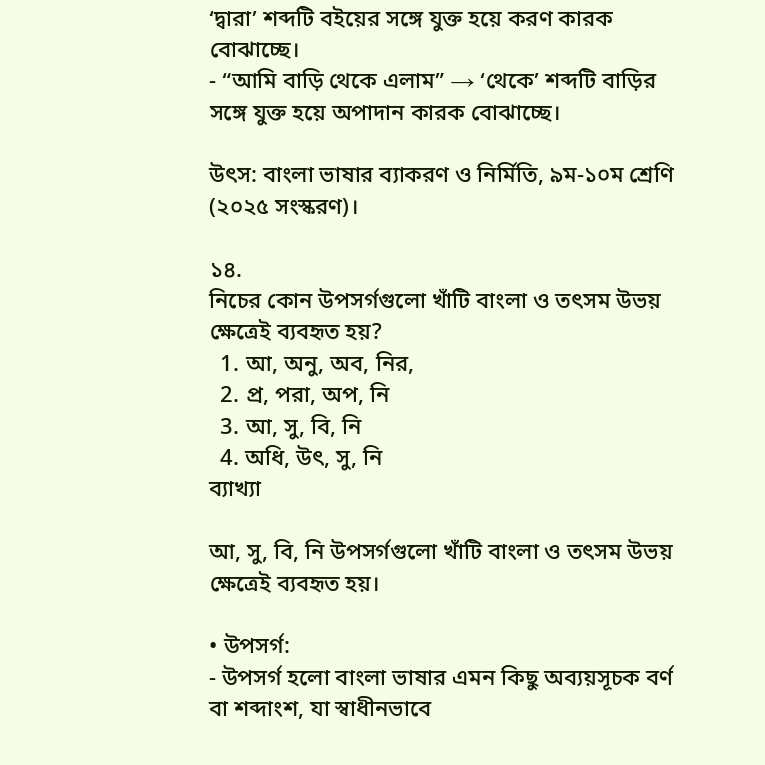‘দ্বারা’ শব্দটি বইয়ের সঙ্গে যুক্ত হয়ে করণ কারক বোঝাচ্ছে।
- “আমি বাড়ি থেকে এলাম” → ‘থেকে’ শব্দটি বাড়ির সঙ্গে যুক্ত হয়ে অপাদান কারক বোঝাচ্ছে।

উৎস: বাংলা ভাষার ব্যাকরণ ও নির্মিতি, ৯ম-১০ম শ্রেণি (২০২৫ সংস্করণ)।

১৪.
নিচের কোন উপসর্গগুলো খাঁটি বাংলা ও তৎসম উভয় ক্ষেত্রেই ব্যবহৃত হয়?
  1. আ, অনু, অব, নির,
  2. প্র, পরা, অপ, নি
  3. আ, সু, বি, নি
  4. অধি, উৎ, সু, নি
ব্যাখ্যা

আ, সু, বি, নি উপসর্গগুলো খাঁটি বাংলা ও তৎসম উভয় ক্ষেত্রেই ব্যবহৃত হয়।

• উপসর্গ:
- উপসর্গ হলো বাংলা ভাষার এমন কিছু অব্যয়সূচক বর্ণ বা শব্দাংশ, যা স্বাধীনভাবে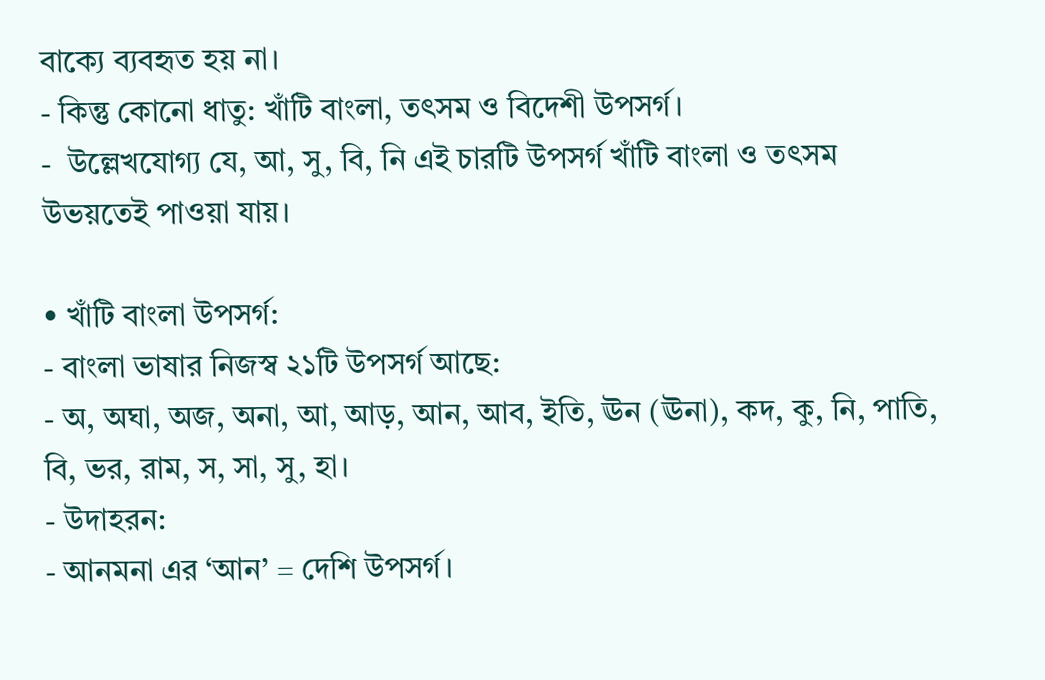বাক্যে ব্যবহৃত হয় না।
- কিন্তু কোনো ধাতু: খাঁটি বাংলা, তৎসম ও বিদেশী উপসর্গ।
-  উল্লেখযোগ্য যে, আ, সু, বি, নি এই চারটি উপসর্গ খাঁটি বাংলা ও তৎসম উভয়তেই পাওয়া যায়।

• খাঁটি বাংলা উপসর্গ:
- বাংলা ভাষার নিজস্ব ২১টি উপসর্গ আছে:
- অ, অঘা, অজ, অনা, আ, আড়, আন, আব, ইতি, ঊন (ঊনা), কদ, কু, নি, পাতি, বি, ভর, রাম, স, সা, সু, হা।
- উদাহরন:
- আনমনা এর ‘আন’ = দেশি উপসর্গ।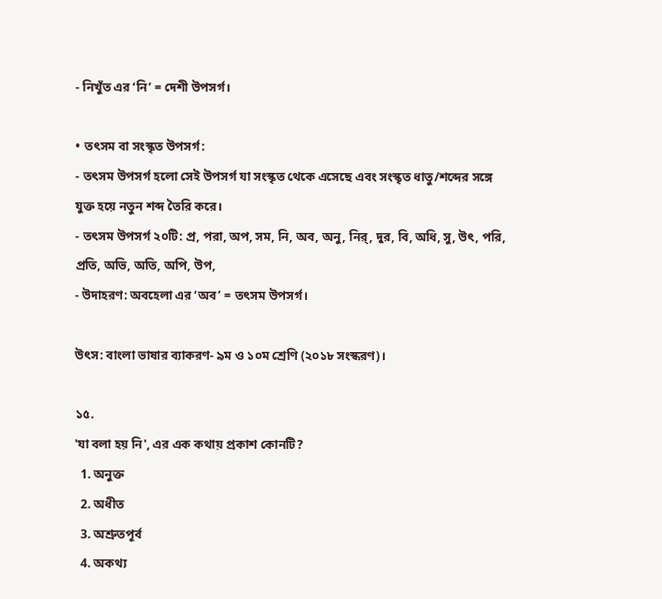- নিখুঁত এর ‘নি’ = দেশী উপসর্গ।

• তৎসম বা সংস্কৃত উপসর্গ:
- তৎসম উপসর্গ হলো সেই উপসর্গ যা সংস্কৃত থেকে এসেছে এবং সংস্কৃত ধাতু/শব্দের সঙ্গে যুক্ত হয়ে নতুন শব্দ তৈরি করে।
- তৎসম উপসর্গ ২০টি: প্র, পরা, অপ, সম, নি, অব, অনু, নির্, দুর, বি, অধি, সু, উৎ, পরি, প্রতি, অভি, অতি, অপি, উপ,
- উদাহরণ: অবহেলা এর ‘অব’ = তৎসম উপসর্গ।

উৎস: বাংলা ভাষার ব্যাকরণ- ৯ম ও ১০ম শ্রেণি (২০১৮ সংস্করণ)।

১৫.
'যা বলা হয় নি', এর এক কথায় প্রকাশ কোনটি?
  1. অনুক্ত
  2. অধীত
  3. অশ্রুতপূর্ব
  4. অকথ্য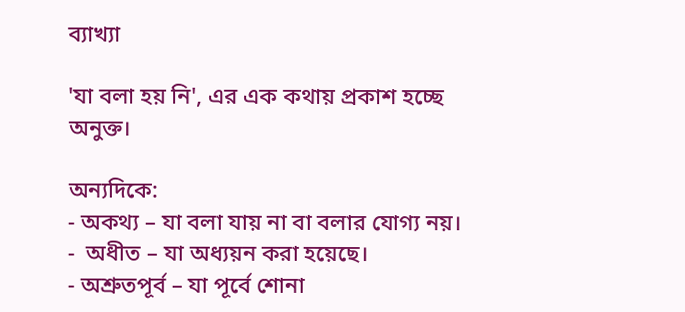ব্যাখ্যা

'যা বলা হয় নি', এর এক কথায় প্রকাশ হচ্ছে অনুক্ত।

অন্যদিকে:
- অকথ্য – যা বলা যায় না বা বলার যোগ্য নয়।
-  অধীত – যা অধ্যয়ন করা হয়েছে।
- অশ্রুতপূর্ব – যা পূর্বে শোনা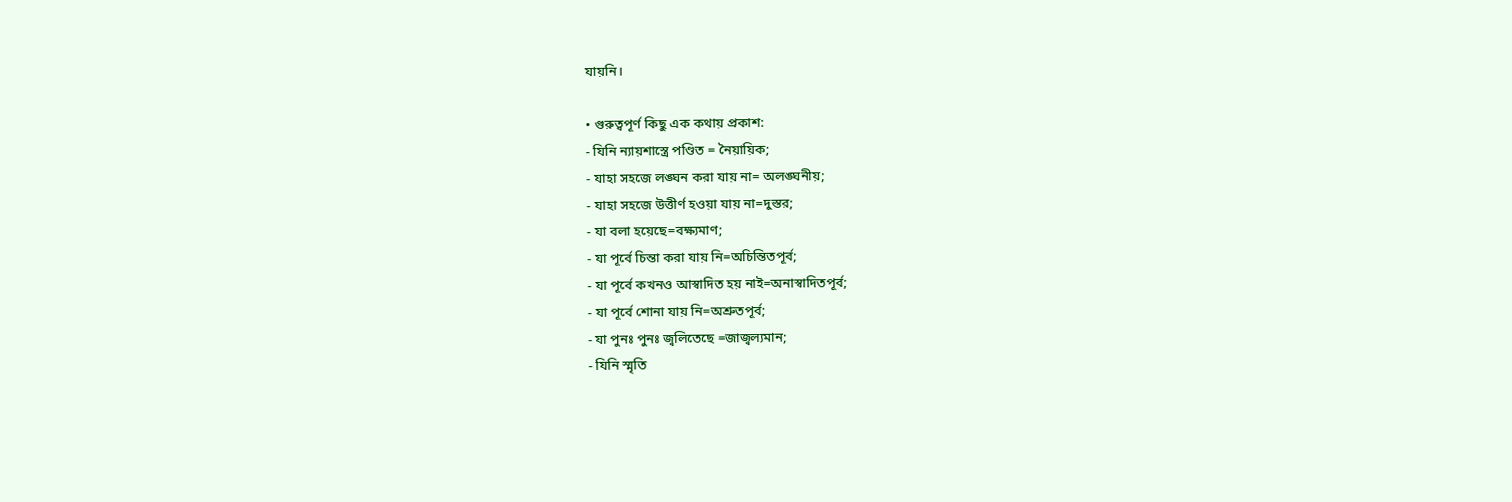যায়নি।

• গুরুত্বপূর্ণ কিছু এক কথায় প্রকাশ:
- যিনি ন্যায়শাস্ত্রে পণ্ডিত = নৈয়ায়িক;
- যাহা সহজে লঙ্ঘন করা যায় না= অলঙ্ঘনীয়;
- যাহা সহজে উত্তীর্ণ হওয়া যায় না=দুস্তর;
- যা বলা হয়েছে=বক্ষ্যমাণ;
- যা পূর্বে চিন্তা করা যায় নি=অচিন্তিতপূর্ব;
- যা পূর্বে কখনও আস্বাদিত হয় নাই=অনাস্বাদিতপূর্ব;
- যা পূর্বে শোনা যায় নি=অশ্রুতপূর্ব;
- যা পুনঃ পুনঃ জ্বলিতেছে =জাজ্বল্যমান;
- যিনি স্মৃতি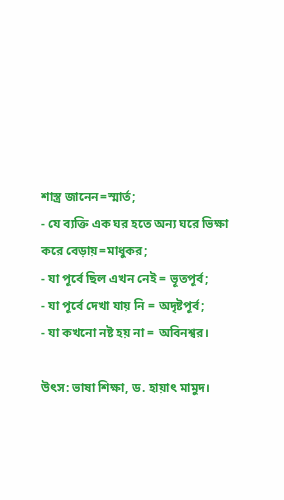শাস্ত্র জানেন=স্মার্ত;
- যে ব্যক্তি এক ঘর হতে অন্য ঘরে ভিক্ষা করে বেড়ায়=মাধুকর;
- যা পূর্বে ছিল এখন নেই = ভূতপূর্ব;
- যা পূর্বে দেখা যায় নি = অদৃষ্টপূর্ব;
- যা কখনো নষ্ট হয় না = অবিনশ্বর।

উৎস: ভাষা শিক্ষা, ড. হায়াৎ মামুদ।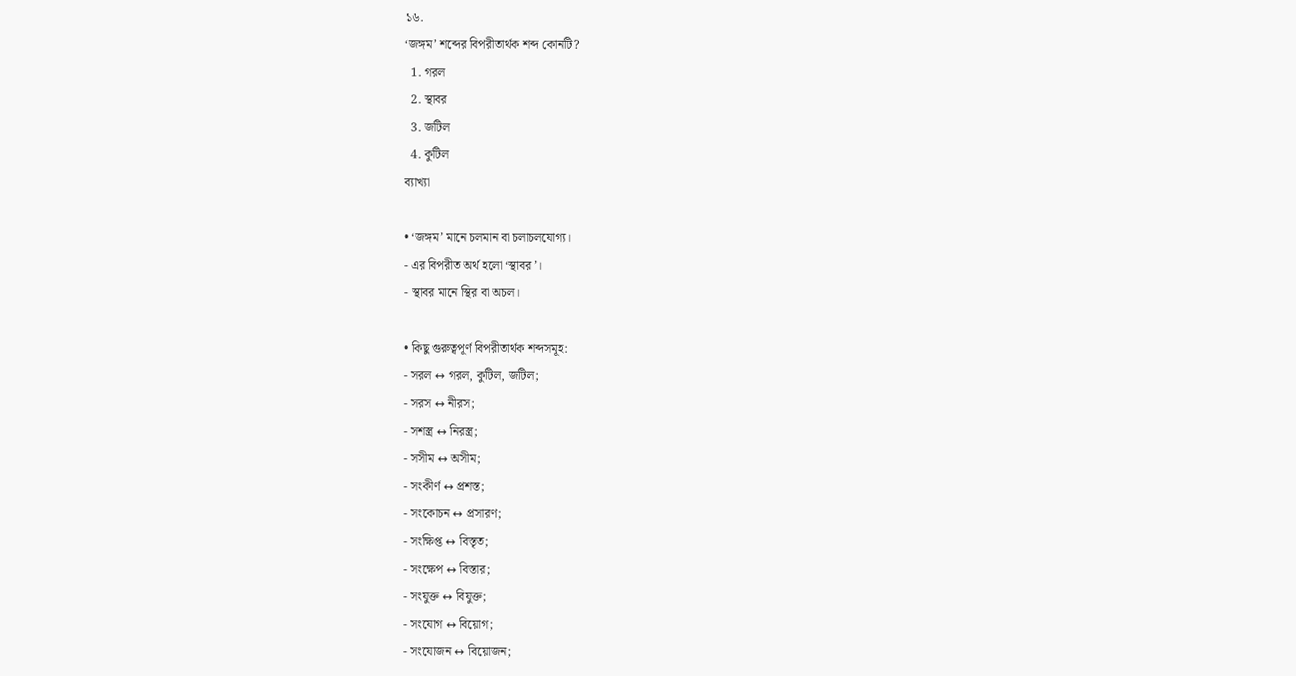১৬.
‘জঙ্গম’ শব্দের বিপরীতার্থক শব্দ কোনটি?
  1. গরল
  2. স্থাবর
  3. জটিল
  4. কুটিল
ব্যাখ্যা

• ‘জঙ্গম’ মানে চলমান বা চলাচলযোগ্য।
- এর বিপরীত অর্থ হলো ‘স্থাবর’।
- স্থাবর মানে স্থির বা অচল।

• কিছু গুরুত্বপূর্ণ বিপরীতার্থক শব্দসমূহ:
- সরল ↔ গরল, কুটিল, জটিল;
- সরস ↔ নীরস;
- সশস্ত্র ↔ নিরস্ত্র;
- সসীম ↔ অসীম;
- সংকীর্ণ ↔ প্রশস্ত;
- সংকোচন ↔ প্রসারণ;
- সংক্ষিপ্ত ↔ বিস্তৃত;
- সংক্ষেপ ↔ বিস্তার;
- সংযুক্ত ↔ বিযুক্ত;
- সংযোগ ↔ বিয়োগ;
- সংযোজন ↔ বিয়োজন;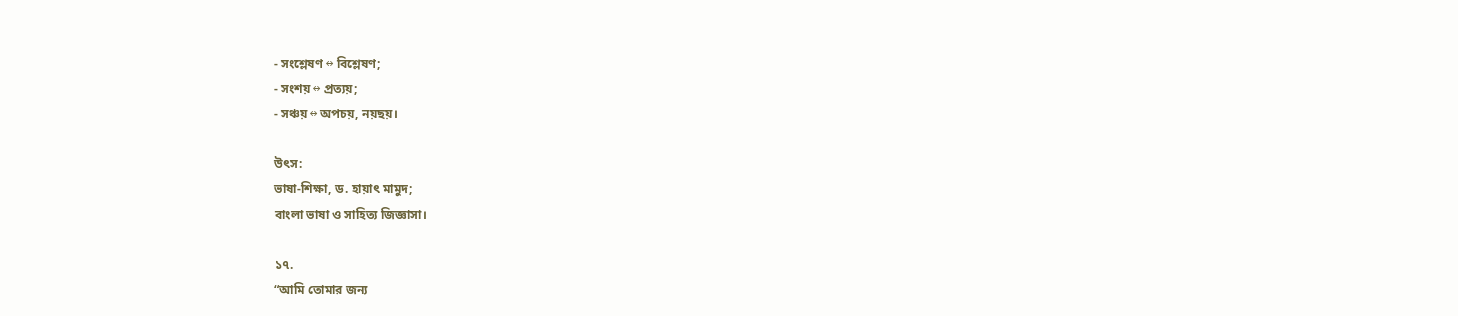- সংশ্লেষণ ↔ বিশ্লেষণ;
- সংশয় ↔ প্রত্যয়;
- সঞ্চয় ↔ অপচয়, নয়ছয়।

উৎস:
ভাষা-শিক্ষা, ড. হায়াৎ মামুদ;
বাংলা ভাষা ও সাহিত্য জিজ্ঞাসা।

১৭.
“আমি তোমার জন্য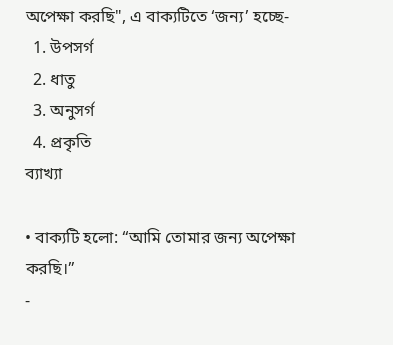অপেক্ষা করছি", এ বাক্যটিতে ‘জন্য’ হচ্ছে-
  1. উপসর্গ
  2. ধাতু
  3. অনুসর্গ
  4. প্রকৃতি
ব্যাখ্যা

• বাক্যটি হলো: “আমি তোমার জন্য অপেক্ষা করছি।”
-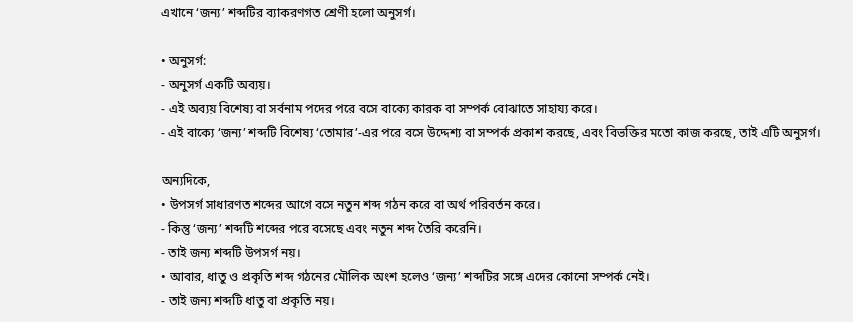এখানে ‘জন্য’ শব্দটির ব্যাকরণগত শ্রেণী হলো অনুসর্গ।

• অনুসর্গ:
- অনুসর্গ একটি অব্যয়।
- এই অব্যয় বিশেষ্য বা সর্বনাম পদের পরে বসে বাক্যে কারক বা সম্পর্ক বোঝাতে সাহায্য করে।
- এই বাক্যে ‘জন্য’ শব্দটি বিশেষ্য ‘তোমার’-এর পরে বসে উদ্দেশ্য বা সম্পর্ক প্রকাশ করছে, এবং বিভক্তির মতো কাজ করছে, তাই এটি অনুসর্গ।

অন্যদিকে,
• উপসর্গ সাধারণত শব্দের আগে বসে নতুন শব্দ গঠন করে বা অর্থ পরিবর্তন করে।
- কিন্তু ‘জন্য’ শব্দটি শব্দের পরে বসেছে এবং নতুন শব্দ তৈরি করেনি।
- তাই জন্য শব্দটি উপসর্গ নয়।
• আবার, ধাতু ও প্রকৃতি শব্দ গঠনের মৌলিক অংশ হলেও ‘জন্য’ শব্দটির সঙ্গে এদের কোনো সম্পর্ক নেই।
- তাই জন্য শব্দটি ধাতু বা প্রকৃতি নয়।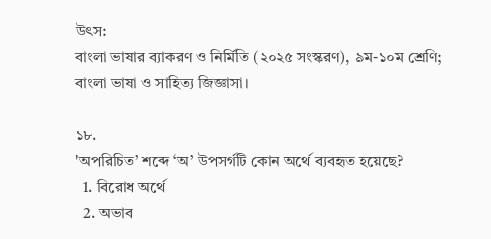উৎস:
বাংলা ভাষার ব্যাকরণ ও নির্মিতি (২০২৫ সংস্করণ), ৯ম-১০ম শ্রেণি;
বাংলা ভাষা ও সাহিত্য জিজ্ঞাসা।

১৮.
'অপরিচিত’ শব্দে ‘অ’ উপসর্গটি কোন অর্থে ব্যবহৃত হয়েছে?
  1. বিরোধ অর্থে
  2. অভাব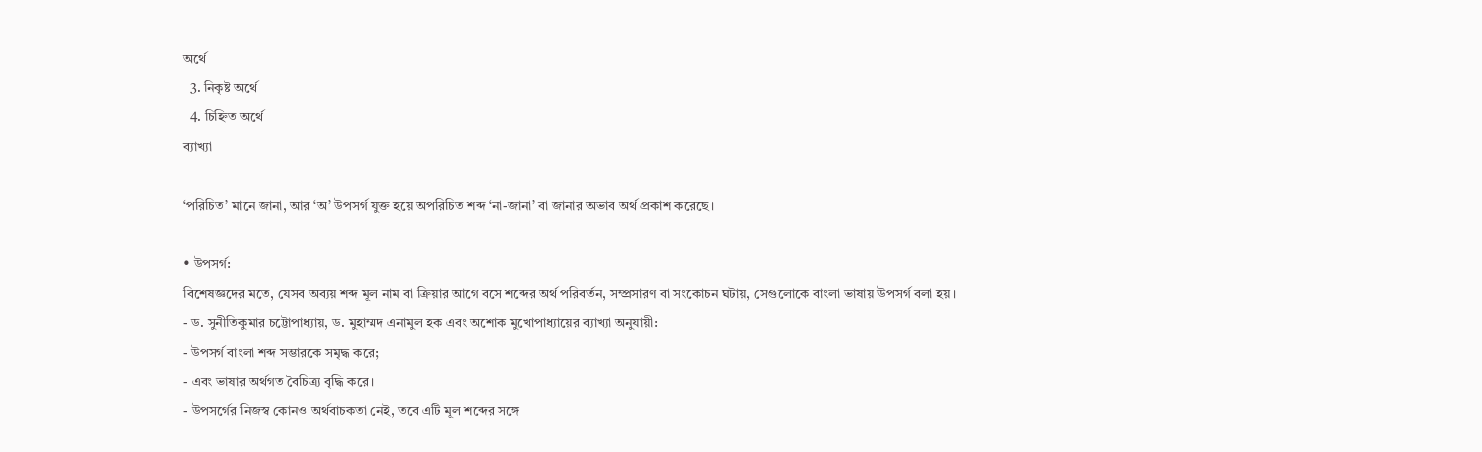অর্থে
  3. নিকৃষ্ট অর্থে
  4. চিহ্নিত অর্থে
ব্যাখ্যা

‘পরিচিত’ মানে জানা, আর ‘অ’ উপসর্গ যুক্ত হয়ে অপরিচিত শব্দ ‘না-জানা’ বা জানার অভাব অর্থ প্রকাশ করেছে।

• উপসর্গ:
বিশেষজ্ঞদের মতে, যেসব অব্যয় শব্দ মূল নাম বা ক্রিয়ার আগে বসে শব্দের অর্থ পরিবর্তন, সম্প্রসারণ বা সংকোচন ঘটায়, সেগুলোকে বাংলা ভাষায় উপসর্গ বলা হয়।
- ড. সুনীতিকুমার চট্টোপাধ্যায়, ড. মুহাম্মদ এনামুল হক এবং অশোক মুখোপাধ্যায়ের ব্যাখ্যা অনুযায়ী:
- উপসর্গ বাংলা শব্দ সম্ভারকে সমৃদ্ধ করে;
- এবং ভাষার অর্থগত বৈচিত্র্য বৃদ্ধি করে।
- উপসর্গের নিজস্ব কোনও অর্থবাচকতা নেই, তবে এটি মূল শব্দের সঙ্গে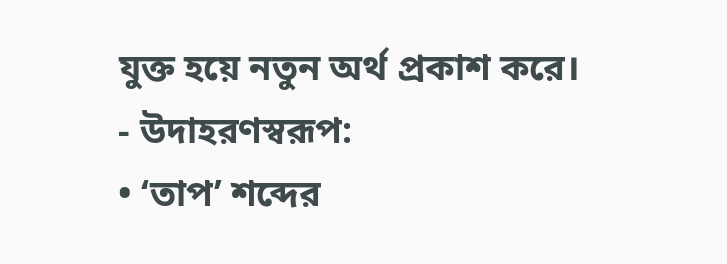যুক্ত হয়ে নতুন অর্থ প্রকাশ করে।
- উদাহরণস্বরূপ:
• ‘তাপ’ শব্দের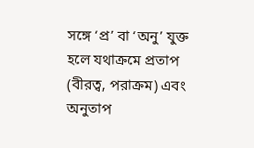সঙ্গে ‘প্র’ বা ‘অনু’ যুক্ত হলে যথাক্রমে প্রতাপ (বীরত্ব, পরাক্রম) এবং অনুতাপ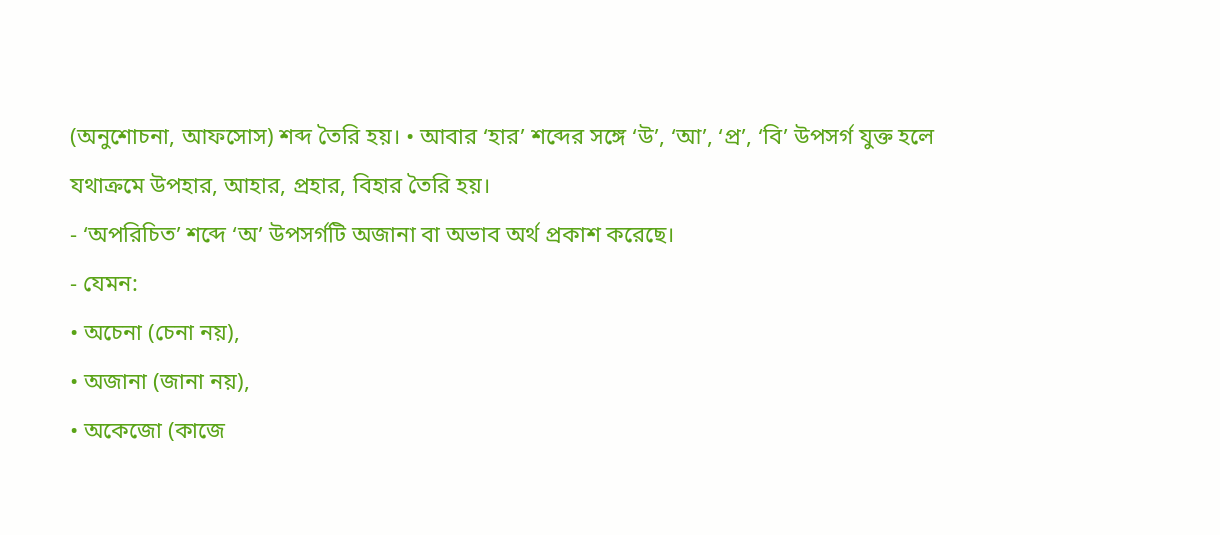(অনুশোচনা, আফসোস) শব্দ তৈরি হয়। • আবার ‘হার’ শব্দের সঙ্গে ‘উ’, ‘আ’, ‘প্র’, ‘বি’ উপসর্গ যুক্ত হলে যথাক্রমে উপহার, আহার, প্রহার, বিহার তৈরি হয়।
- ‘অপরিচিত’ শব্দে ‘অ’ উপসর্গটি অজানা বা অভাব অর্থ প্রকাশ করেছে।
- যেমন:
• অচেনা (চেনা নয়),
• অজানা (জানা নয়),
• অকেজো (কাজে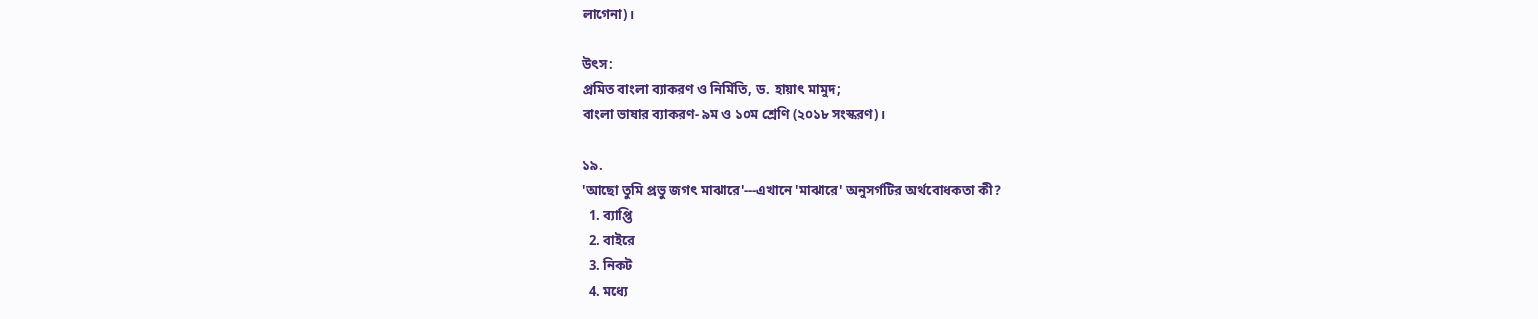লাগেনা)।

উৎস:
প্রমিত বাংলা ব্যাকরণ ও নির্মিতি, ড. হায়াৎ মামুদ;
বাংলা ভাষার ব্যাকরণ- ৯ম ও ১০ম শ্রেণি (২০১৮ সংস্করণ)।

১৯.
'আছো তুমি প্রভু জগৎ মাঝারে'---এখানে 'মাঝারে' অনুসর্গটির অর্থবোধকতা কী?
  1. ব্যাপ্তি
  2. বাইরে
  3. নিকট
  4. মধ্যে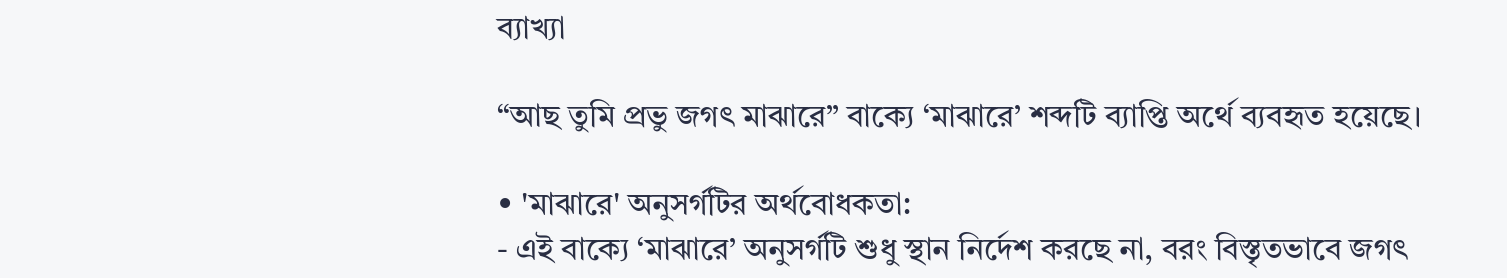ব্যাখ্যা

“আছ তুমি প্রভু জগৎ মাঝারে” বাক্যে ‘মাঝারে’ শব্দটি ব্যাপ্তি অর্থে ব্যবহৃত হয়েছে।

• 'মাঝারে' অনুসর্গটির অর্থবোধকতা:
- এই বাক্যে ‘মাঝারে’ অনুসর্গটি শুধু স্থান নির্দেশ করছে না, বরং বিস্তৃতভাবে জগৎ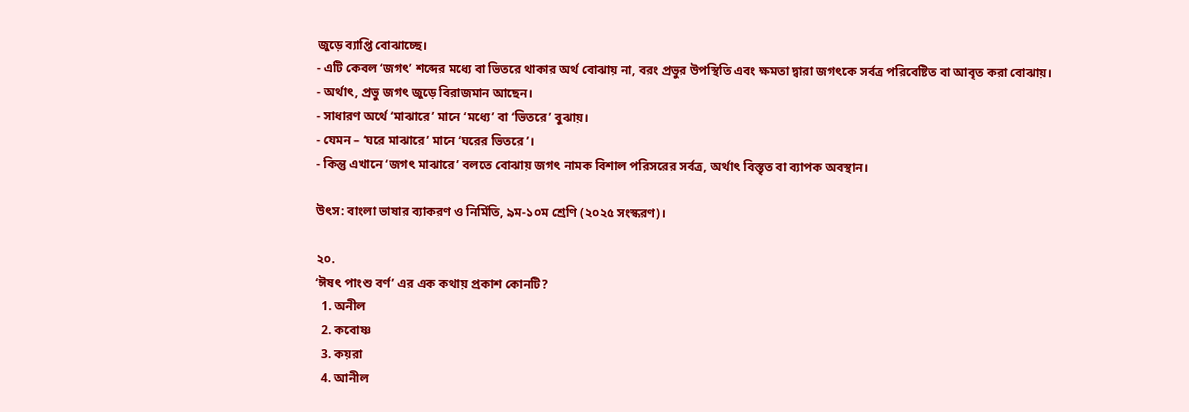জুড়ে ব্যাপ্তি বোঝাচ্ছে।
- এটি কেবল ‘জগৎ’ শব্দের মধ্যে বা ভিতরে থাকার অর্থ বোঝায় না, বরং প্রভুর উপস্থিতি এবং ক্ষমতা দ্বারা জগৎকে সর্বত্র পরিবেষ্টিত বা আবৃত করা বোঝায়।
- অর্থাৎ, প্রভু জগৎ জুড়ে বিরাজমান আছেন।
- সাধারণ অর্থে ‘মাঝারে’ মানে ‘মধ্যে’ বা ‘ভিতরে’ বুঝায়।
- যেমন – ‘ঘরে মাঝারে’ মানে ‘ঘরের ভিতরে’।
- কিন্তু এখানে ‘জগৎ মাঝারে’ বলতে বোঝায় জগৎ নামক বিশাল পরিসরের সর্বত্র, অর্থাৎ বিস্তৃত বা ব্যাপক অবস্থান।

উৎস: বাংলা ভাষার ব্যাকরণ ও নির্মিতি, ৯ম-১০ম শ্রেণি (২০২৫ সংস্করণ)।

২০.
‘ঈষৎ পাংশু বর্ণ’ এর এক কথায় প্রকাশ কোনটি?
  1. অনীল
  2. কবোষ্ণ
  3. কয়রা
  4. আনীল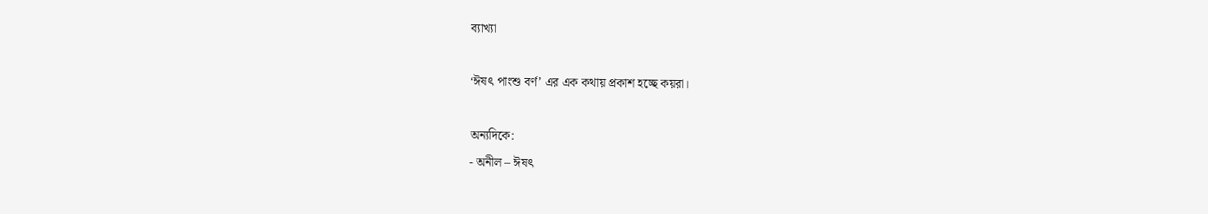ব্যাখ্যা

‘ঈষৎ পাংশু বর্ণ’ এর এক কথায় প্রকাশ হচ্ছে কয়রা।

অন্যদিকে:
- অনীল – ঈষৎ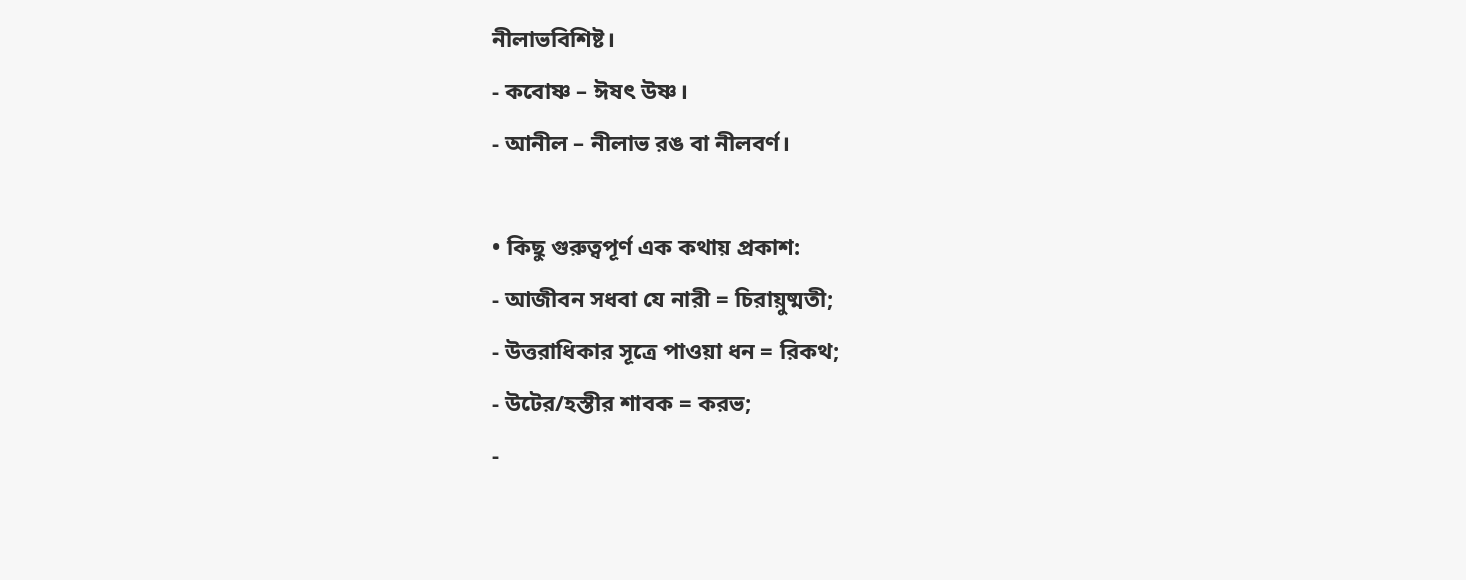নীলাভবিশিষ্ট।
- কবোষ্ণ – ঈষৎ উষ্ণ।
- আনীল – নীলাভ রঙ বা নীলবর্ণ।

• কিছু গুরুত্বপূর্ণ এক কথায় প্রকাশ:
- আজীবন সধবা যে নারী = চিরায়ুষ্মতী;
- উত্তরাধিকার সূত্রে পাওয়া ধন = রিকথ;
- উটের/হস্তীর শাবক = করভ;
-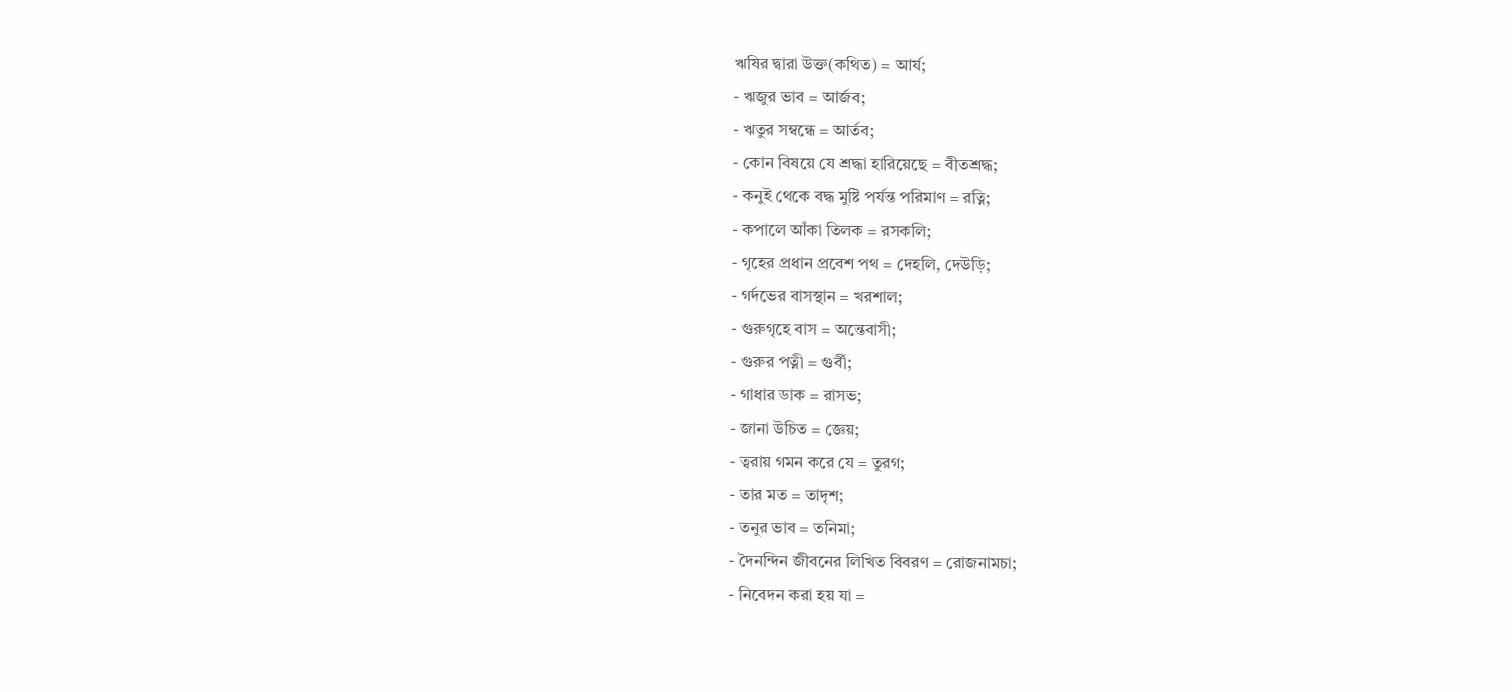ঋষির দ্বারা উক্ত(কথিত) = আর্য;
- ঋজুর ভাব = আর্জব;
- ঋতুর সম্বন্ধে = আর্তব;
- কোন বিষয়ে যে শ্রদ্ধা হারিয়েছে = বীতশ্রদ্ধ;
- কনুই থেকে বদ্ধ মুষ্টি পর্যন্ত পরিমাণ = রত্নি;
- কপালে আঁকা তিলক = রসকলি;
- গৃহের প্রধান প্রবেশ পথ = দেহলি, দেউড়ি;
- গর্দভের বাসস্থান = খরশাল;
- গুরুগৃহে বাস = অন্তেবাসী;
- গুরুর পত্নী = গুর্বী;
- গাধার ডাক = রাসভ;
- জানা উচিত = জ্ঞেয়;
- ত্বরায় গমন করে যে = তুরগ;
- তার মত = তাদৃশ;
- তনুর ভাব = তনিমা;
- দৈনন্দিন জীবনের লিখিত বিবরণ = রোজনামচা;
- নিবেদন করা হয় যা =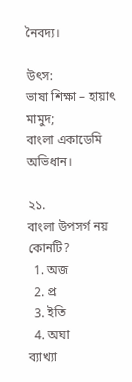নৈবদ্য।

উৎস:
ভাষা শিক্ষা – হায়াৎ মামুদ;
বাংলা একাডেমি অভিধান।

২১.
বাংলা উপসর্গ নয় কোনটি?
  1. অজ
  2. প্র
  3. ইতি
  4. অঘা
ব্যাখ্যা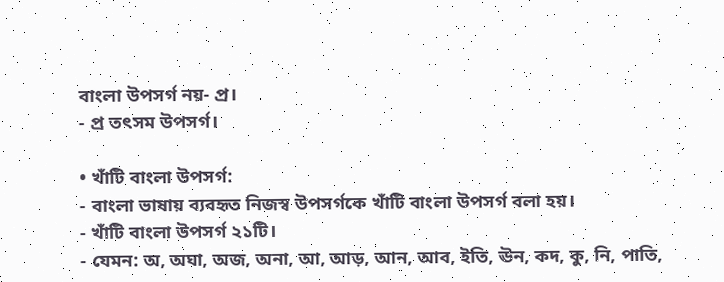বাংলা উপসর্গ নয়- প্র।
- প্র তৎসম উপসর্গ।

• খাঁটি বাংলা উপসর্গ:
- বাংলা ভাষায় ব্যবহৃত নিজস্ব উপসর্গকে খাঁটি বাংলা উপসর্গ বলা হয়।
- খাঁটি বাংলা উপসর্গ ২১টি।
- যেমন: অ, অঘা, অজ, অনা, আ, আড়, আন, আব, ইতি, ঊন, কদ, কু, নি, পাতি,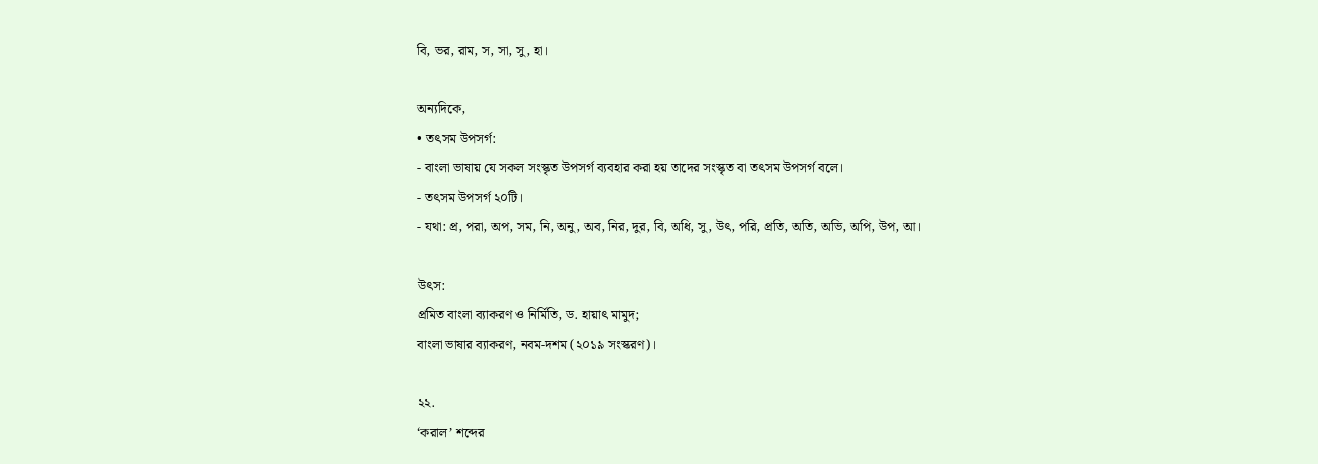বি, ভর, রাম, স, সা, সু, হা।

অন্যদিকে,
• তৎসম উপসর্গ:
- বাংলা ভাষায় যে সকল সংস্কৃত উপসর্গ ব্যবহার করা হয় তাদের সংস্কৃত বা তৎসম উপসর্গ বলে।
- তৎসম উপসর্গ ২০টি।
- যথা: প্র, পরা, অপ, সম, নি, অনু, অব, নির, দুর, বি, অধি, সু, উৎ, পরি, প্রতি, অতি, অভি, অপি, উপ, আ।

উৎস:
প্রমিত বাংলা ব্যাকরণ ও নির্মিতি, ড. হায়াৎ মামুদ;
বাংলা ভাষার ব্যাকরণ, নবম-দশম (২০১৯ সংস্করণ)।

২২.
‘করাল’ শব্দের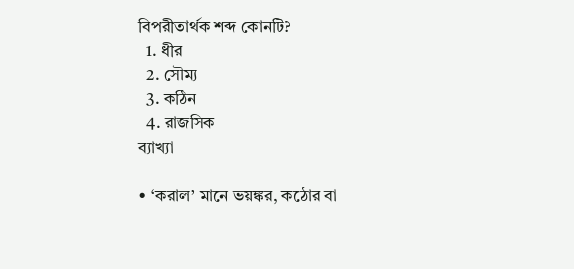বিপরীতার্থক শব্দ কোনটি?
  1. ধীর
  2. সৌম্য
  3. কঠিন
  4. রাজসিক
ব্যাখ্যা

• ‘করাল’ মানে ভয়ঙ্কর, কঠোর বা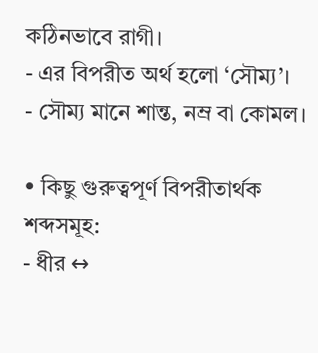কঠিনভাবে রাগী।
- এর বিপরীত অর্থ হলো ‘সৌম্য’।
- সৌম্য মানে শান্ত, নম্র বা কোমল।

• কিছু গুরুত্বপূর্ণ বিপরীতার্থক শব্দসমূহ:
- ধীর ↔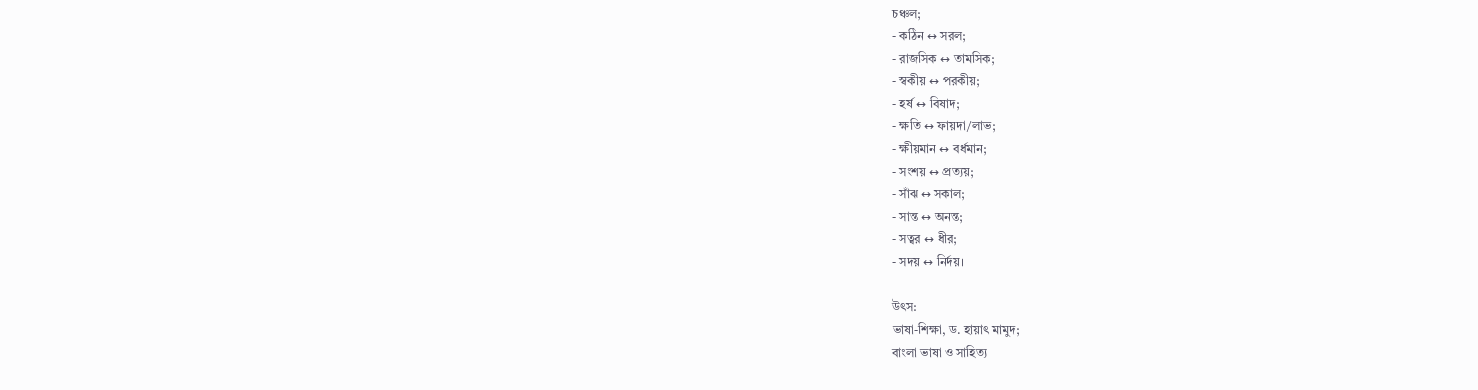চঞ্চল;
- কঠিন ↔ সরল;
- রাজসিক ↔ তামসিক;
- স্বকীয় ↔ পরকীয়;
- হর্ষ ↔ বিষাদ;
- ক্ষতি ↔ ফায়দা/লাভ;
- ক্ষীয়মান ↔ বর্ধমান;
- সংশয় ↔ প্রত্যয়;
- সাঁঝ ↔ সকাল;
- সান্ত ↔ অনন্ত;
- সত্বর ↔ ধীর;
- সদয় ↔ নির্দয়।

উৎস:
ভাষা-শিক্ষা, ড. হায়াৎ মামুদ;
বাংলা ভাষা ও সাহিত্য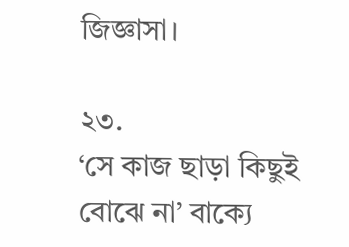জিজ্ঞাসা।

২৩.
‘সে কাজ ছাড়া কিছুই বোঝে না’ বাক্যে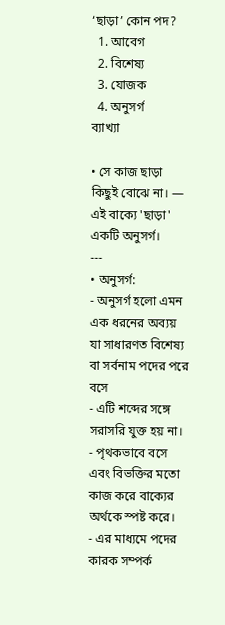‘ছাড়া’ কোন পদ?
  1. আবেগ
  2. বিশেষ্য
  3. যোজক
  4. অনুসর্গ
ব্যাখ্যা

• সে কাজ ছাড়া কিছুই বোঝে না। — এই বাক্যে 'ছাড়া' একটি অনুসর্গ।
---
• অনুসর্গ:
- অনুসর্গ হলো এমন এক ধরনের অব্যয় যা সাধারণত বিশেষ্য বা সর্বনাম পদের পরে বসে
- এটি শব্দের সঙ্গে সরাসরি যুক্ত হয় না।
- পৃথকভাবে বসে এবং বিভক্তির মতো কাজ করে বাক্যের অর্থকে স্পষ্ট করে।
- এর মাধ্যমে পদের কারক সম্পর্ক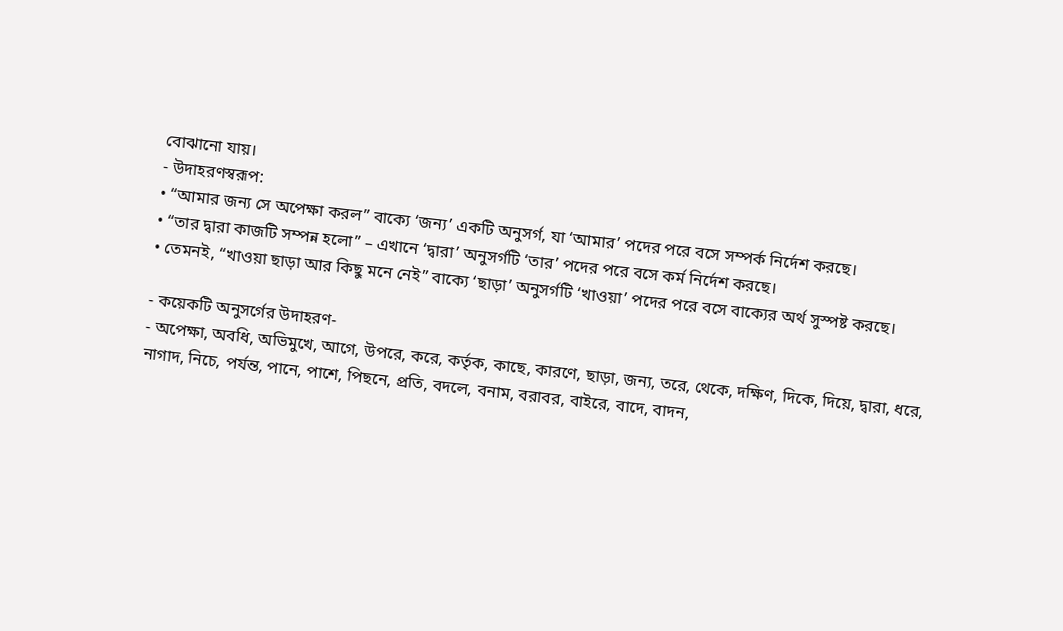বোঝানো যায়।
- উদাহরণস্বরূপ:
• “আমার জন্য সে অপেক্ষা করল” বাক্যে ‘জন্য’ একটি অনুসর্গ, যা ‘আমার’ পদের পরে বসে সম্পর্ক নির্দেশ করছে।
• “তার দ্বারা কাজটি সম্পন্ন হলো” – এখানে ‘দ্বারা’ অনুসর্গটি ‘তার’ পদের পরে বসে কর্ম নির্দেশ করছে।
• তেমনই, “খাওয়া ছাড়া আর কিছু মনে নেই” বাক্যে ‘ছাড়া’ অনুসর্গটি ‘খাওয়া’ পদের পরে বসে বাক্যের অর্থ সুস্পষ্ট করছে।

- কয়েকটি অনুসর্গের উদাহরণ-
- অপেক্ষা, অবধি, অভিমুখে, আগে, উপরে, করে, কর্তৃক, কাছে, কারণে, ছাড়া, জন্য, তরে, থেকে, দক্ষিণ, দিকে, দিয়ে, দ্বারা, ধরে, নাগাদ, নিচে, পর্যন্ত, পানে, পাশে, পিছনে, প্রতি, বদলে, বনাম, বরাবর, বাইরে, বাদে, বাদন,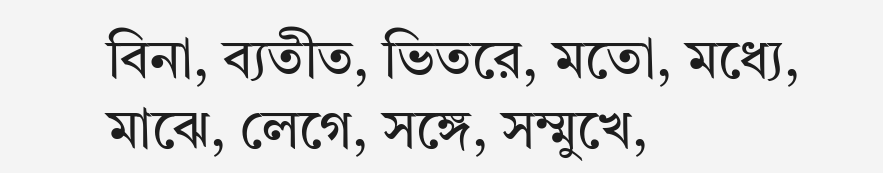বিনা, ব্যতীত, ভিতরে, মতো, মধ্যে, মাঝে, লেগে, সঙ্গে, সম্মুখে,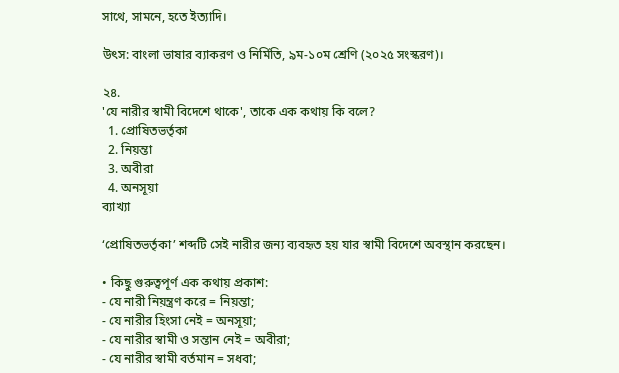সাথে, সামনে, হতে ইত্যাদি।

উৎস: বাংলা ভাষার ব্যাকরণ ও নির্মিতি, ৯ম-১০ম শ্রেণি (২০২৫ সংস্করণ)।

২৪.
'যে নারীর স্বামী বিদেশে থাকে', তাকে এক কথায় কি বলে?
  1. প্রোষিতভর্তৃকা
  2. নিয়ন্তা
  3. অবীরা
  4. অনসূয়া
ব্যাখ্যা

‘প্রোষিতভর্তৃকা’ শব্দটি সেই নারীর জন্য ব্যবহৃত হয় যার স্বামী বিদেশে অবস্থান করছেন।

• কিছু গুরুত্বপূর্ণ এক কথায় প্রকাশ:
- যে নারী নিয়ন্ত্রণ করে = নিয়ন্তা;
- যে নারীর হিংসা নেই = অনসূয়া;
- যে নারীর স্বামী ও সন্তান নেই = অবীরা;
- যে নারীর স্বামী বর্তমান = সধবা;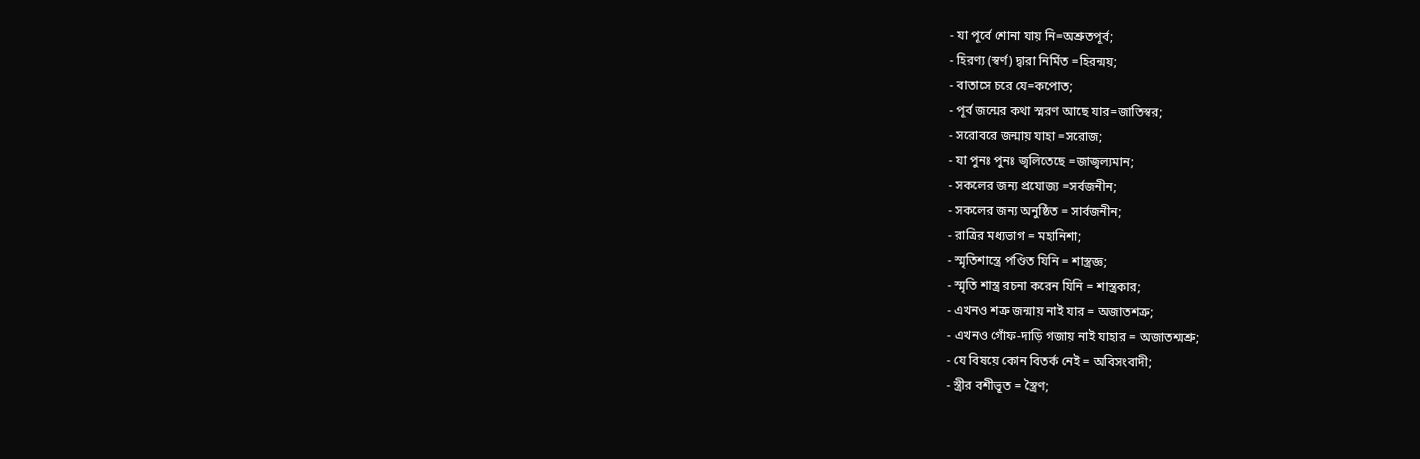- যা পূর্বে শোনা যায় নি=অশ্রুতপূর্ব;
- হিরণ্য (স্বর্ণ) দ্বারা নির্মিত =হিরন্ময়;
- বাতাসে চরে যে=কপোত;
- পূর্ব জন্মের কথা স্মরণ আছে যার=জাতিস্বর;
- সরোবরে জন্মায় যাহা =সরোজ;
- যা পুনঃ পুনঃ জ্বলিতেছে =জাজ্বল্যমান;
- সকলের জন্য প্রযোজ্য =সর্বজনীন;
- সকলের জন্য অনুষ্ঠিত = সার্বজনীন;
- রাত্রির মধ্যভাগ = মহানিশা;
- স্মৃতিশাস্ত্রে পণ্ডিত যিনি = শাস্ত্রজ্ঞ;
- স্মৃতি শাস্ত্র রচনা করেন যিনি = শাস্ত্রকার;
- এখনও শত্রু জন্মায় নাই যার = অজাতশত্রু;
- এখনও গোঁফ-দাড়ি গজায় নাই যাহার = অজাতশ্মশ্রু;
- যে বিষয়ে কোন বিতর্ক নেই = অবিসংবাদী;
- স্ত্রীর বশীভূত = স্ত্রৈণ;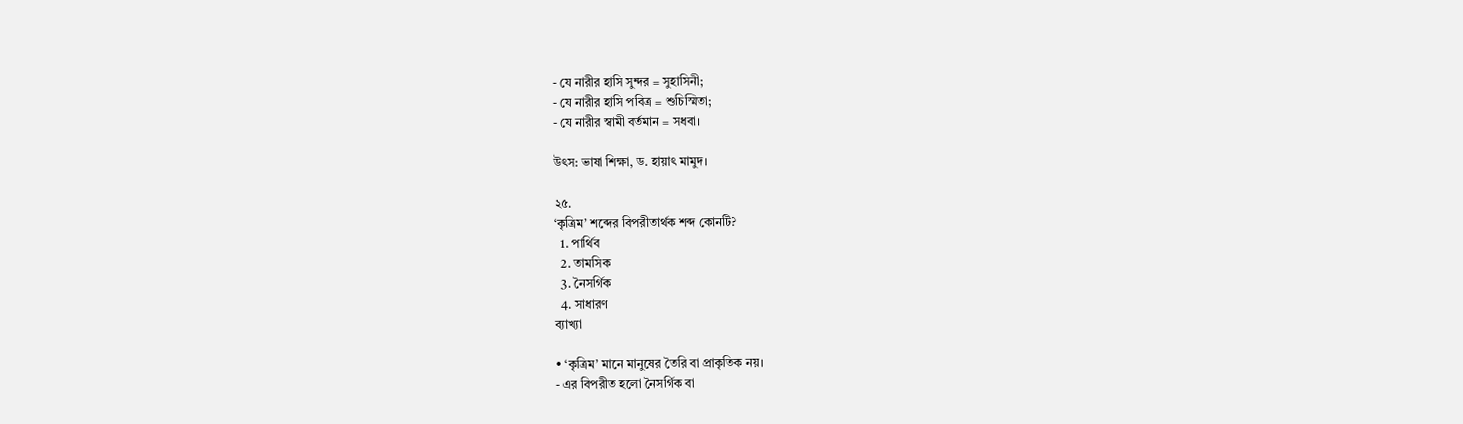- যে নারীর হাসি সুন্দর = সুহাসিনী;
- যে নারীর হাসি পবিত্র = শুচিস্মিতা;
- যে নারীর স্বামী বর্তমান = সধবা।

উৎস: ভাষা শিক্ষা, ড. হায়াৎ মামুদ।

২৫.
‘কৃত্রিম’ শব্দের বিপরীতার্থক শব্দ কোনটি?
  1. পার্থিব
  2. তামসিক
  3. নৈসর্গিক
  4. সাধারণ
ব্যাখ্যা

• ‘কৃত্রিম’ মানে মানুষের তৈরি বা প্রাকৃতিক নয়।
- এর বিপরীত হলো নৈসর্গিক বা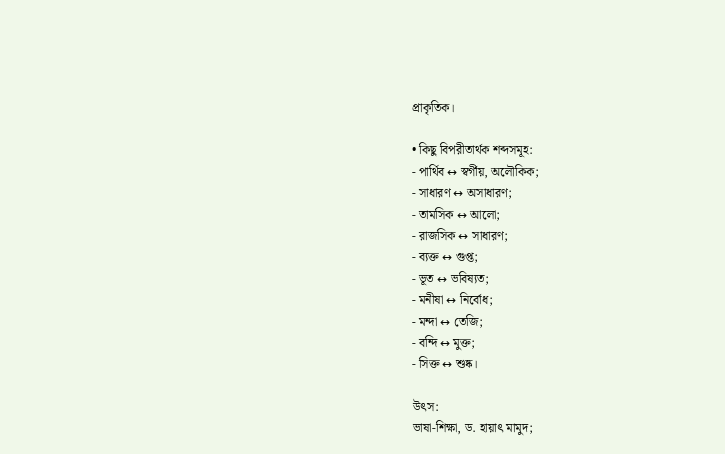প্রাকৃতিক।

• কিছু বিপরীতার্থক শব্দসমূহ:
- পার্থিব ↔ স্বর্গীয়, অলৌকিক;
- সাধারণ ↔ অসাধারণ;
- তামসিক ↔ আলো;
- রাজসিক ↔ সাধারণ;
- ব্যক্ত ↔ গুপ্ত;
- ভূত ↔ ভবিষ্যত;
- মনীষা ↔ নির্বোধ;
- মন্দা ↔ তেজি;
- বন্দি ↔ মুক্ত;
- সিক্ত ↔ শুষ্ক।

উৎস:
ভাষা-শিক্ষা, ড. হায়াৎ মামুদ;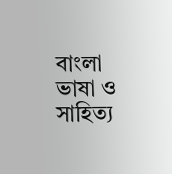বাংলা ভাষা ও সাহিত্য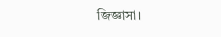জিজ্ঞাসা।